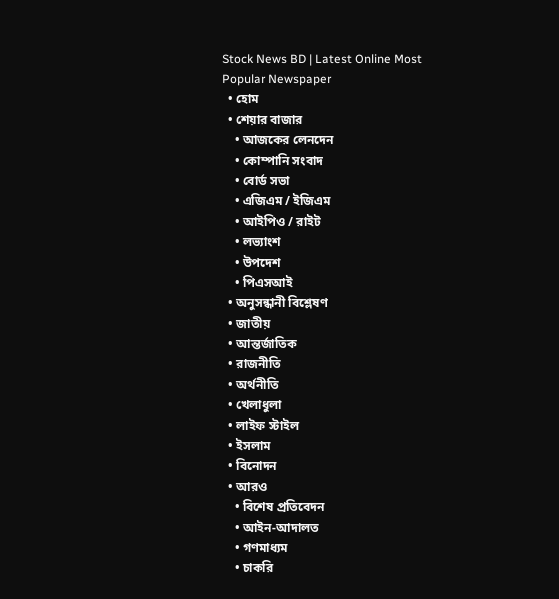Stock News BD | Latest Online Most Popular Newspaper
  • হোম
  • শেয়ার বাজার
    • আজকের লেনদেন
    • কোম্পানি সংবাদ
    • বোর্ড সভা
    • এজিএম / ইজিএম
    • আইপিও / রাইট
    • লভ্যাংশ
    • উপদেশ
    • পিএসআই
  • অনুসন্ধানী বিশ্লেষণ
  • জাতীয়
  • আন্তর্জাতিক
  • রাজনীতি
  • অর্থনীতি
  • খেলাধুলা
  • লাইফ স্টাইল
  • ইসলাম
  • বিনোদন
  • আরও
    • বিশেষ প্রতিবেদন
    • আইন-আদালত
    • গণমাধ্যম
    • চাকরি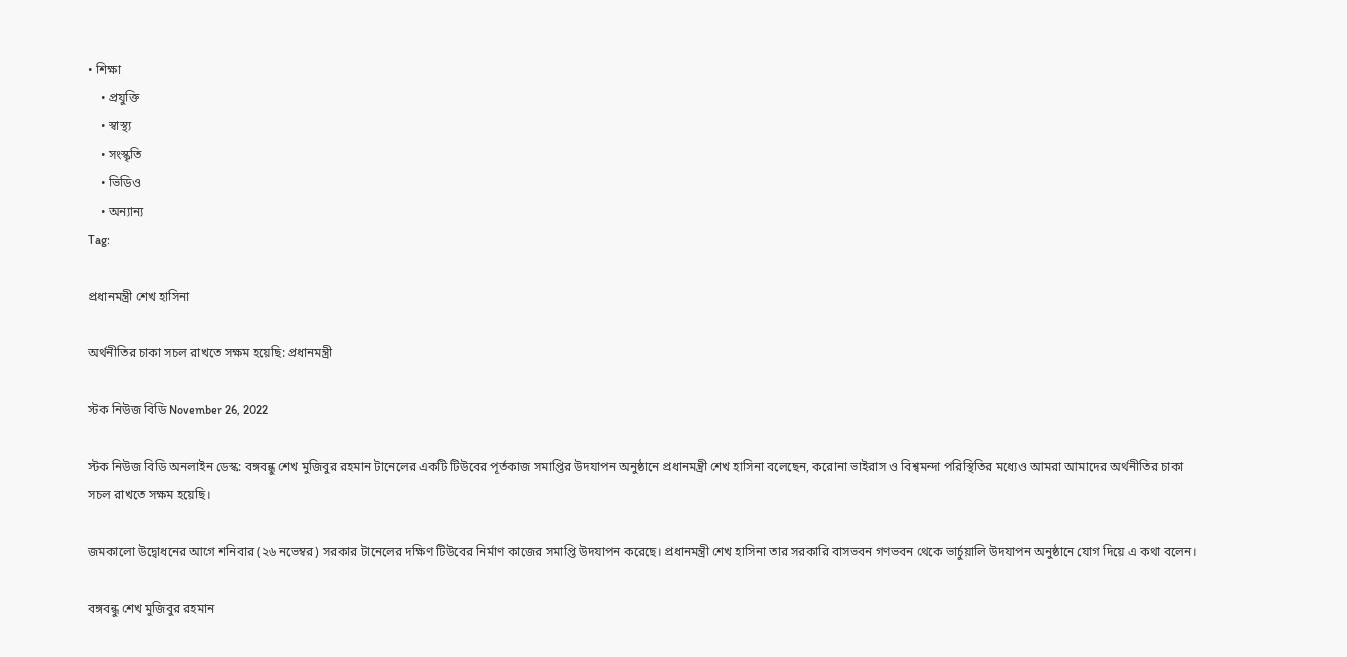• শিক্ষা
    • প্রযুক্তি
    • স্বাস্থ্য
    • সংস্কৃতি
    • ভিডিও
    • অন্যান্য
Tag:

প্রধানমন্ত্রী শেখ হাসিনা

অর্থনীতির চাকা সচল রাখতে সক্ষম হয়েছি: প্রধানমন্ত্রী

স্টক নিউজ বিডি November 26, 2022

স্টক নিউজ বিডি অনলাইন ডেস্ক: বঙ্গবন্ধু শেখ মুজিবুর রহমান টানেলের একটি টিউবের পূর্তকাজ সমাপ্তির উদযাপন অনুষ্ঠানে প্রধানমন্ত্রী শেখ হাসিনা বলেছেন, করোনা ভাইরাস ও বিশ্বমন্দা পরিস্থিতির মধ্যেও আমরা আমাদের অর্থনীতির চাকা সচল রাখতে সক্ষম হয়েছি।

জমকালো উদ্বোধনের আগে শনিবার (২৬ নভেম্বর) সরকার টানেলের দক্ষিণ টিউবের নির্মাণ কাজের সমাপ্তি উদযাপন করেছে। প্রধানমন্ত্রী শেখ হাসিনা তার সরকারি বাসভবন গণভবন থেকে ভার্চুয়ালি উদযাপন অনুষ্ঠানে যোগ দিয়ে এ কথা বলেন।

বঙ্গবন্ধু শেখ মুজিবুর রহমান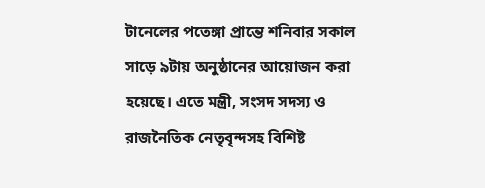টানেলের পতেঙ্গা প্রান্তে শনিবার সকাল সাড়ে ৯টায় অনুষ্ঠানের আয়োজন করা হয়েছে। এতে মন্ত্রী, সংসদ সদস্য ও রাজনৈতিক নেতৃবৃন্দসহ বিশিষ্ট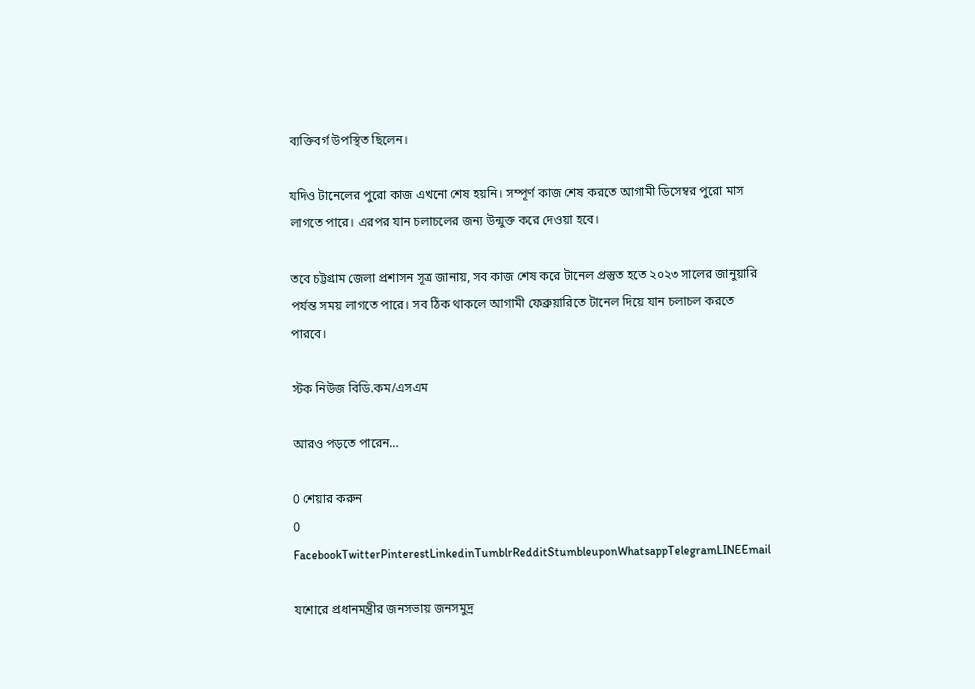ব্যক্তিবর্গ উপস্থিত ছিলেন।

যদিও টানেলের পুরো কাজ এখনো শেষ হয়নি। সম্পূর্ণ কাজ শেষ করতে আগামী ডিসেম্বর পুরো মাস লাগতে পারে। এরপর যান চলাচলের জন্য উন্মুক্ত করে দেওয়া হবে।

তবে চট্টগ্রাম জেলা প্রশাসন সূত্র জানায়, সব কাজ শেষ করে টানেল প্রস্তুত হতে ২০২৩ সালের জানুয়ারি পর্যন্ত সময় লাগতে পারে। সব ঠিক থাকলে আগামী ফেব্রুয়ারিতে টানেল দিয়ে যান চলাচল করতে পারবে।

স্টক নিউজ বিডি.কম/এসএম

আরও পড়তে পারেন…

0 শেয়ার করুন
0 FacebookTwitterPinterestLinkedinTumblrRedditStumbleuponWhatsappTelegramLINEEmail

যশোরে প্রধানমন্ত্রীর জনসভায় জনসমুদ্র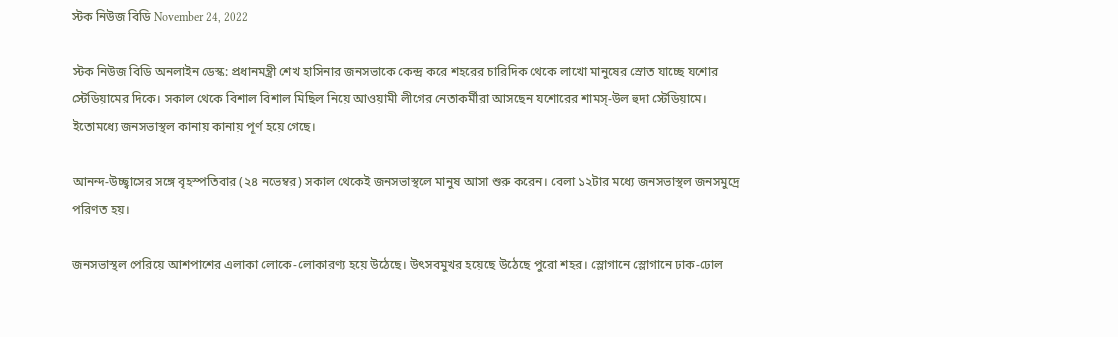স্টক নিউজ বিডি November 24, 2022

স্টক নিউজ বিডি অনলাইন ডেস্ক: প্রধানমন্ত্রী শেখ হাসিনার জনসভাকে কেন্দ্র করে শহরের চারিদিক থেকে লাখো মানুষের স্রোত যাচ্ছে যশোর স্টেডিয়ামের দিকে। সকাল থেকে বিশাল বিশাল মিছিল নিয়ে আওয়ামী লীগের নেতাকর্মীরা আসছেন যশোরের শামস্-উল হুদা স্টেডিয়ামে। ইতোমধ্যে জনসভাস্থল কানায় কানায় পূর্ণ হয়ে গেছে।

আনন্দ-উচ্ছ্বাসের সঙ্গে বৃহস্পতিবার (২৪ নভেম্বর) সকাল থেকেই জনসভাস্থলে মানুষ আসা শুরু করেন। বেলা ১২টার মধ্যে জনসভাস্থল জনসমুদ্রে পরিণত হয়।

জনসভাস্থল পেরিয়ে আশপাশের এলাকা লোকে-লোকারণ্য হয়ে উঠেছে। উৎসবমুখর হয়েছে উঠেছে পুরো শহর। স্লোগানে স্লোগানে ঢাক-ঢোল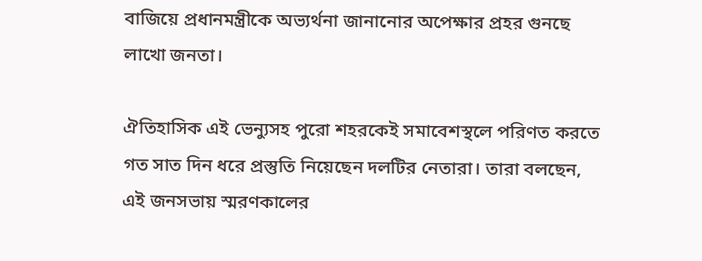বাজিয়ে প্রধানমন্ত্রীকে অভ্যর্থনা জানানোর অপেক্ষার প্রহর গুনছে লাখো জনতা।

ঐতিহাসিক এই ভেন্যুসহ পুরো শহরকেই সমাবেশস্থলে পরিণত করতে গত সাত দিন ধরে প্রস্তুতি নিয়েছেন দলটির নেতারা। তারা বলছেন, এই জনসভায় স্মরণকালের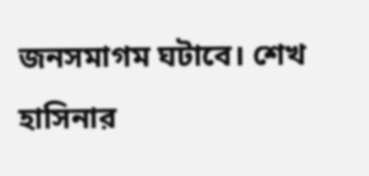জনসমাগম ঘটাবে। শেখ হাসিনার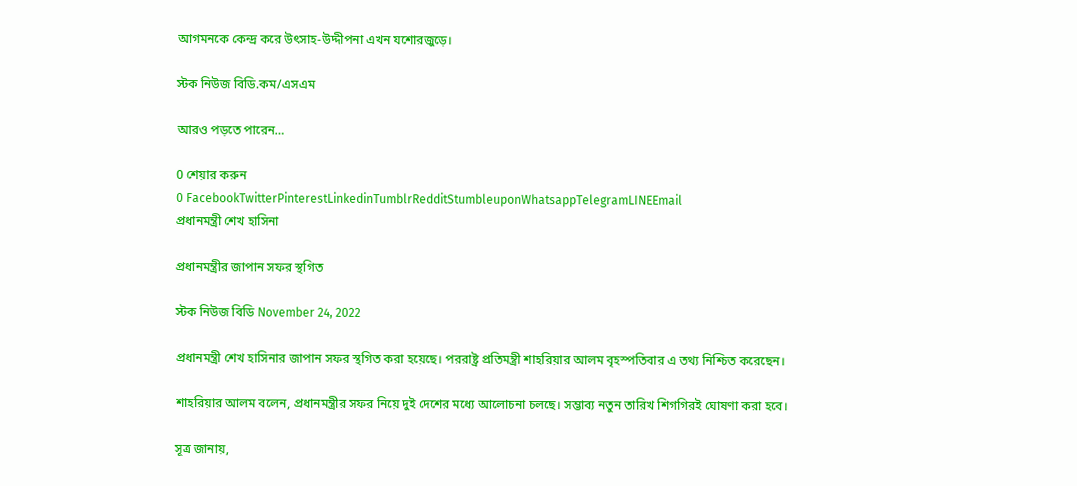আগমনকে কেন্দ্র করে উৎসাহ-উদ্দীপনা এখন যশোরজুড়ে।

স্টক নিউজ বিডি.কম/এসএম

আরও পড়তে পারেন…

0 শেয়ার করুন
0 FacebookTwitterPinterestLinkedinTumblrRedditStumbleuponWhatsappTelegramLINEEmail
প্রধানমন্ত্রী শেখ হাসিনা

প্রধানমন্ত্রীর জাপান সফর স্থগিত

স্টক নিউজ বিডি November 24, 2022

প্রধানমন্ত্রী শেখ হাসিনার জাপান সফর স্থগিত করা হয়েছে। পররাষ্ট্র প্রতিমন্ত্রী শাহরিয়ার আলম বৃহস্পতিবার এ তথ্য নিশ্চিত করেছেন।

শাহরিয়ার আলম বলেন, প্রধানমন্ত্রীর সফর নিয়ে দুই দেশের মধ্যে আলোচনা চলছে। সম্ভাব্য নতুন তারিখ শিগগিরই ঘোষণা করা হবে।

সূত্র জানায়,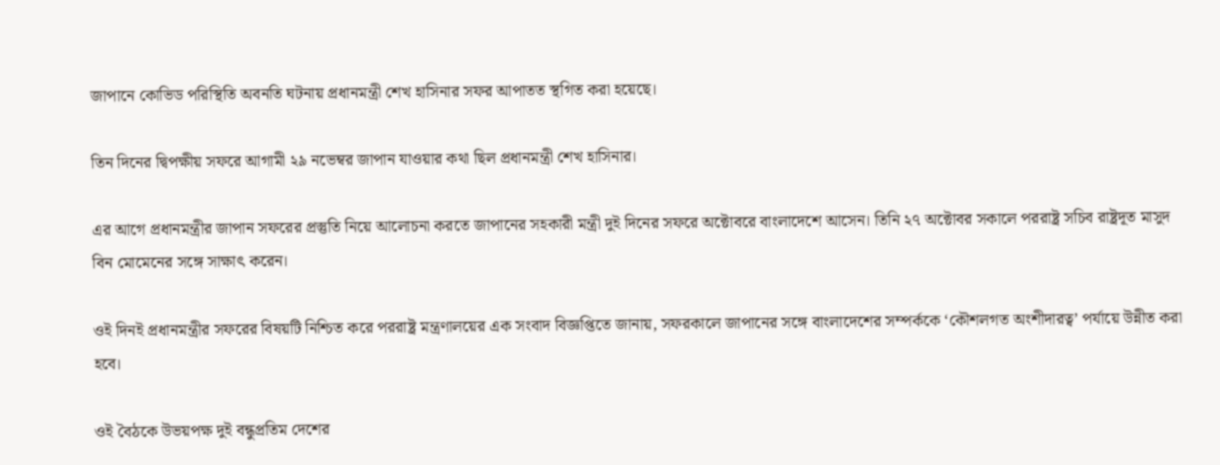জাপানে কোভিড পরিস্থিতি অবনতি ঘটনায় প্রধানমন্ত্রী শেখ হাসিনার সফর আপাতত স্থগিত করা হয়েছে।

তিন দিনের দ্বিপক্ষীয় সফরে আগামী ২৯ নভেম্বর জাপান যাওয়ার কথা ছিল প্রধানমন্ত্রী শেখ হাসিনার।

এর আগে প্রধানমন্ত্রীর জাপান সফরের প্রস্তুতি নিয়ে আলোচনা করতে জাপানের সহকারী মন্ত্রী দুই দিনের সফরে অক্টোবরে বাংলাদেশে আসেন। তিনি ২৭ অক্টোবর সকালে পররাষ্ট্র সচিব রাষ্ট্রদূত মাসুদ বিন মোমেনের সঙ্গে সাক্ষাৎ করেন।

ওই দিনই প্রধানমন্ত্রীর সফরের বিষয়টি নিশ্চিত করে পররাষ্ট্র মন্ত্রণালয়ের এক সংবাদ বিজ্ঞপ্তিতে জানায়, সফরকালে জাপানের সঙ্গে বাংলাদেশের সম্পর্ককে ‘কৌশলগত অংশীদারত্ব’ পর্যায়ে উন্নীত করা হবে।

ওই বৈঠকে উভয়পক্ষ দুই বন্ধুপ্রতিম দেশের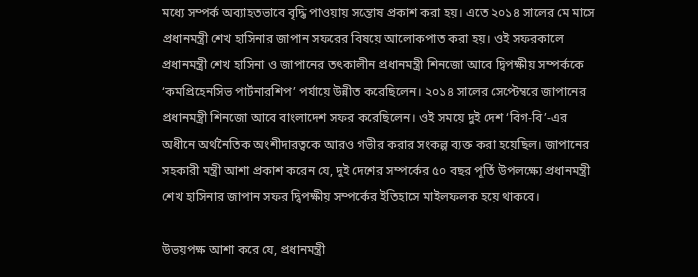মধ্যে সম্পর্ক অব্যাহতভাবে বৃদ্ধি পাওয়ায় সন্তোষ প্রকাশ করা হয়। এতে ২০১৪ সালের মে মাসে প্রধানমন্ত্রী শেখ হাসিনার জাপান সফরের বিষয়ে আলোকপাত করা হয়। ওই সফরকালে প্রধানমন্ত্রী শেখ হাসিনা ও জাপানের তৎকালীন প্রধানমন্ত্রী শিনজো আবে দ্বিপক্ষীয় সম্পর্ককে ‘কমপ্রিহেনসিভ পার্টনারশিপ’ পর্যায়ে উন্নীত করেছিলেন। ২০১৪ সালের সেপ্টেম্বরে জাপানের প্রধানমন্ত্রী শিনজো আবে বাংলাদেশ সফর করেছিলেন। ওই সময়ে দুই দেশ ‘বিগ-বি’-এর অধীনে অর্থনৈতিক অংশীদারত্বকে আরও গভীর করার সংকল্প ব্যক্ত করা হয়েছিল। জাপানের সহকারী মন্ত্রী আশা প্রকাশ করেন যে, দুই দেশের সম্পর্কের ৫০ বছর পূর্তি উপলক্ষ্যে প্রধানমন্ত্রী শেখ হাসিনার জাপান সফর দ্বিপক্ষীয় সম্পর্কের ইতিহাসে মাইলফলক হয়ে থাকবে।

উভয়পক্ষ আশা করে যে, প্রধানমন্ত্রী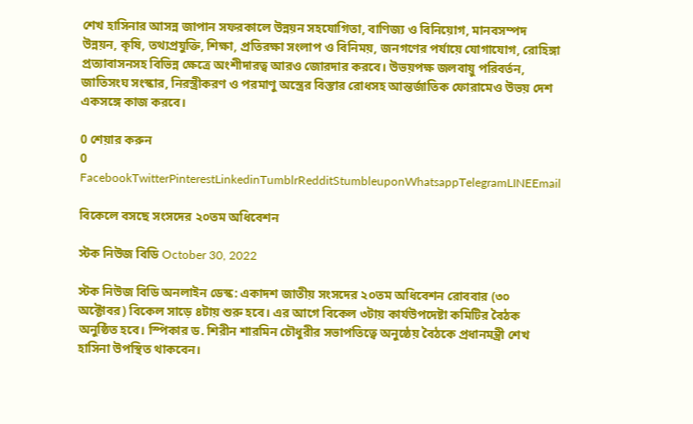শেখ হাসিনার আসন্ন জাপান সফরকালে উন্নয়ন সহযোগিতা, বাণিজ্য ও বিনিয়োগ, মানবসম্পদ উন্নয়ন, কৃষি, তথ্যপ্রযুক্তি, শিক্ষা, প্রতিরক্ষা সংলাপ ও বিনিময়, জনগণের পর্যায়ে যোগাযোগ, রোহিঙ্গা প্রত্যাবাসনসহ বিভিন্ন ক্ষেত্রে অংশীদারত্ব আরও জোরদার করবে। উভয়পক্ষ জলবায়ু পরিবর্তন, জাতিসংঘ সংস্কার, নিরস্ত্রীকরণ ও পরমাণু অস্ত্রের বিস্তার রোধসহ আন্তর্জাতিক ফোরামেও উভয় দেশ একসঙ্গে কাজ করবে।

0 শেয়ার করুন
0 FacebookTwitterPinterestLinkedinTumblrRedditStumbleuponWhatsappTelegramLINEEmail

বিকেলে বসছে সংসদের ২০তম অধিবেশন

স্টক নিউজ বিডি October 30, 2022

স্টক নিউজ বিডি অনলাইন ডেস্ক: একাদশ জাতীয় সংসদের ২০তম অধিবেশন রোববার (৩০ অক্টোবর) বিকেল সাড়ে ৪টায় শুরু হবে। এর আগে বিকেল ৩টায় কার্যউপদেষ্টা কমিটির বৈঠক অনুষ্ঠিত হবে। স্পিকার ড. শিরীন শারমিন চৌধুরীর সভাপতিত্বে অনুষ্ঠেয় বৈঠকে প্রধানমন্ত্রী শেখ হাসিনা উপস্থিত থাকবেন।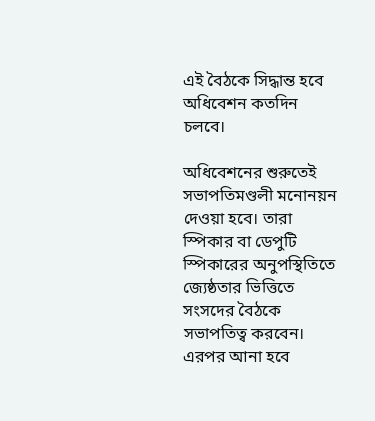এই বৈঠকে সিদ্ধান্ত হবে অধিবেশন কতদিন চলবে।

অধিবেশনের শুরুতেই সভাপতিমণ্ডলী মনোনয়ন দেওয়া হবে। তারা স্পিকার বা ডেপুটি স্পিকারের অনুপস্থিতিতে জ্যেষ্ঠতার ভিত্তিতে সংসদের বৈঠকে সভাপতিত্ব করবেন। এরপর আনা হবে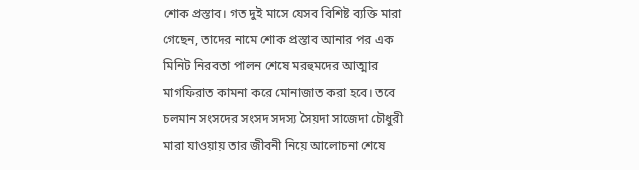শোক প্রস্তাব। গত দুই মাসে যেসব বিশিষ্ট ব্যক্তি মারা গেছেন, তাদের নামে শোক প্রস্তাব আনার পর এক মিনিট নিরবতা পালন শেষে মরহুমদের আত্মার মাগফিরাত কামনা করে মোনাজাত করা হবে। তবে চলমান সংসদের সংসদ সদস্য সৈয়দা সাজেদা চৌধুরী মারা যাওয়ায় তার জীবনী নিয়ে আলোচনা শেষে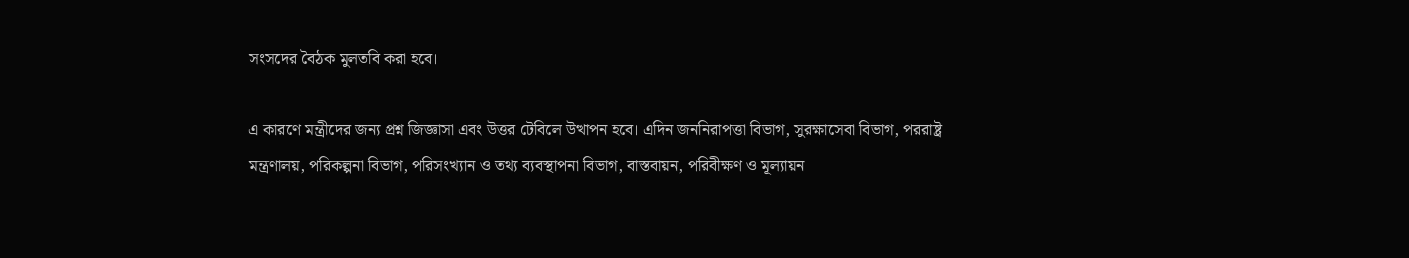সংসদের বৈঠক মুলতবি করা হবে।

এ কারণে মন্ত্রীদের জন্য প্রশ্ন জিজ্ঞাসা এবং উত্তর টেবিলে উত্থাপন হবে। এদিন জননিরাপত্তা বিভাগ, সুরক্ষাসেবা বিভাগ, পররাষ্ট্র মন্ত্রণালয়, পরিকল্পনা বিভাগ, পরিসংখ্যান ও তথ্য ব্যবস্থাপনা বিভাগ, বাস্তবায়ন, পরিবীক্ষণ ও মূল্যায়ন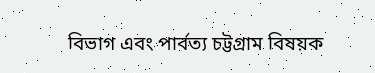বিভাগ এবং পার্বত্য চট্টগ্রাম বিষয়ক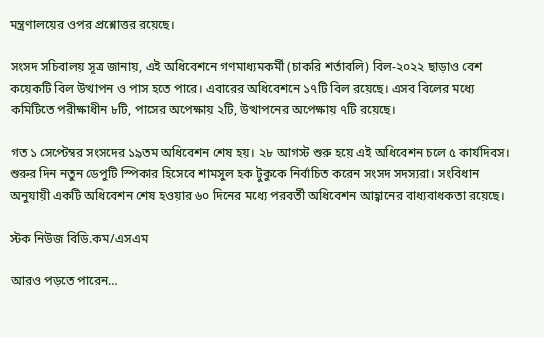মন্ত্রণালয়ের ওপর প্রশ্নোত্তর রয়েছে।

সংসদ সচিবালয় সূত্র জানায়, এই অধিবেশনে গণমাধ্যমকর্মী (চাকরি শর্তাবলি) বিল-২০২২ ছাড়াও বেশ কয়েকটি বিল উত্থাপন ও পাস হতে পারে। এবারের অধিবেশনে ১৭টি বিল রয়েছে। এসব বিলের মধ্যে কমিটিতে পরীক্ষাধীন ৮টি, পাসের অপেক্ষায় ২টি, উত্থাপনের অপেক্ষায় ৭টি রয়েছে।

গত ১ সেপ্টেম্বর সংসদের ১৯তম অধিবেশন শেষ হয়। ২৮ আগস্ট শুরু হয়ে এই অধিবেশন চলে ৫ কার্যদিবস। শুরুর দিন নতুন ডেপুটি স্পিকার হিসেবে শামসুল হক টুকুকে নির্বাচিত করেন সংসদ সদস্যরা। সংবিধান অনুযায়ী একটি অধিবেশন শেষ হওয়ার ৬০ দিনের মধ্যে পরবর্তী অধিবেশন আহ্বানের বাধ্যবাধকতা রয়েছে।

স্টক নিউজ বিডি.কম/এসএম

আরও পড়তে পারেন…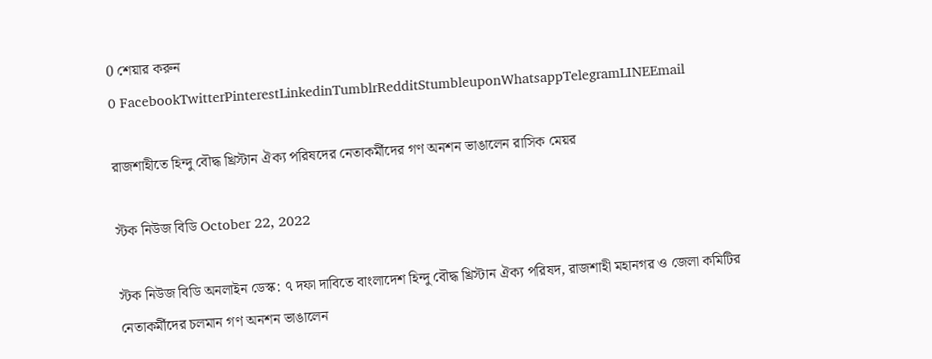0 শেয়ার করুন
0 FacebookTwitterPinterestLinkedinTumblrRedditStumbleuponWhatsappTelegramLINEEmail

রাজশাহীতে হিন্দু বৌদ্ধ খ্রিস্টান ঐক্য পরিষদের নেতাকর্মীদের গণ অনশন ভাঙালেন রাসিক মেয়র

স্টক নিউজ বিডি October 22, 2022

স্টক নিউজ বিডি অনলাইন ডেস্ক: ৭ দফা দাবিতে বাংলাদেশ হিন্দু বৌদ্ধ খ্রিস্টান ঐক্য পরিষদ, রাজশাহী মহানগর ও জেলা কমিটির নেতাকর্মীদের চলমান গণ অনশন ভাঙালেন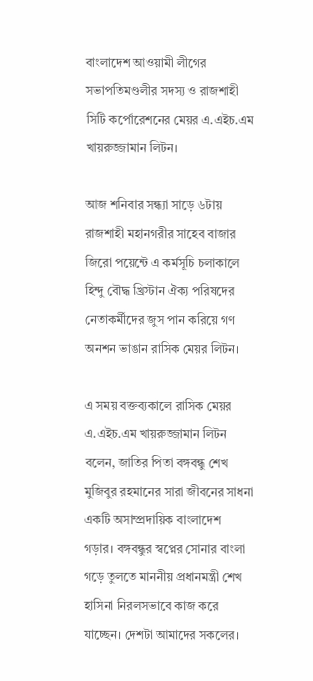বাংলাদেশ আওয়ামী লীগের সভাপতিমণ্ডলীর সদস্য ও রাজশাহী সিটি কর্পোরেশনের মেয়র এ.এইচ.এম খায়রুজ্জামান লিটন।

আজ শনিবার সন্ধ্যা সাড়ে ৬টায় রাজশাহী মহানগরীর সাহেব বাজার জিরো পয়েন্টে এ কর্মসূচি চলাকালে হিন্দু বৌদ্ধ খ্রিস্টান ঐক্য পরিষদের নেতাকর্মীদের জুস পান করিয়ে গণ অনশন ভাঙান রাসিক মেয়র লিটন।

এ সময় বক্তব্যকালে রাসিক মেয়র এ.এইচ.এম খায়রুজ্জামান লিটন বলেন, জাতির পিতা বঙ্গবন্ধু শেখ মুজিবুর রহমানের সারা জীবনের সাধনা একটি অসাম্প্রদায়িক বাংলাদেশ গড়ার। বঙ্গবন্ধুর স্বপ্নের সোনার বাংলা গড়ে তুলতে মাননীয় প্রধানমন্ত্রী শেখ হাসিনা নিরলসভাবে কাজ করে যাচ্ছেন। দেশটা আমাদের সকলের।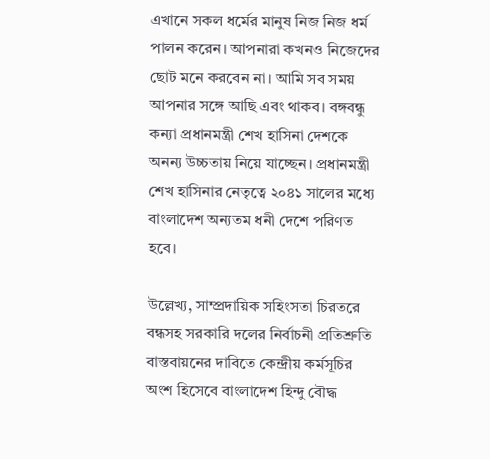এখানে সকল ধর্মের মানুষ নিজ নিজ ধর্ম পালন করেন। আপনারা কখনও নিজেদের ছোট মনে করবেন না। আমি সব সময় আপনার সঙ্গে আছি এবং থাকব। বঙ্গবন্ধু কন্যা প্রধানমন্ত্রী শেখ হাসিনা দেশকে অনন্য উচ্চতায় নিয়ে যাচ্ছেন। প্রধানমন্ত্রী শেখ হাসিনার নেতৃত্বে ২০৪১ সালের মধ্যে বাংলাদেশ অন্যতম ধনী দেশে পরিণত হবে।

উল্লেখ্য, সাম্প্রদায়িক সহিংসতা চিরতরে বন্ধসহ সরকারি দলের নির্বাচনী প্রতিশ্রুতি বাস্তবায়নের দাবিতে কেন্দ্রীয় কর্মসূচির অংশ হিসেবে বাংলাদেশ হিন্দু বৌদ্ধ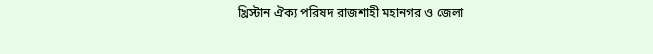খ্রিস্টান ঐক্য পরিষদ রাজশাহী মহানগর ও জেলা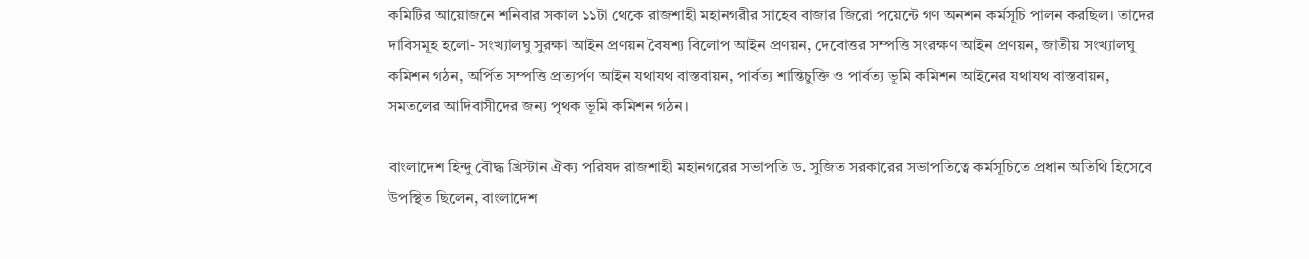কমিটির আয়োজনে শনিবার সকাল ১১টা থেকে রাজশাহী মহানগরীর সাহেব বাজার জিরো পয়েন্টে গণ অনশন কর্মসূচি পালন করছিল। তাদের দাবিসমূহ হলো- সংখ্যালঘু সুরক্ষা আইন প্রণয়ন বৈষশ্য বিলোপ আইন প্রণয়ন, দেবোত্তর সম্পত্তি সংরক্ষণ আইন প্রণয়ন, জাতীয় সংখ্যালঘু কমিশন গঠন, অর্পিত সম্পত্তি প্রত্যর্পণ আইন যথাযথ বাস্তবায়ন, পার্বত্য শান্তিচুক্তি ও পার্বত্য ভূমি কমিশন আইনের যথাযথ বাস্তবায়ন, সমতলের আদিবাসীদের জন্য পৃথক ভূমি কমিশন গঠন।

বাংলাদেশ হিন্দু বৌদ্ধ খ্রিস্টান ঐক্য পরিষদ রাজশাহী মহানগরের সভাপতি ড. সুজিত সরকারের সভাপতিত্বে কর্মসূচিতে প্রধান অতিথি হিসেবে উপস্থিত ছিলেন, বাংলাদেশ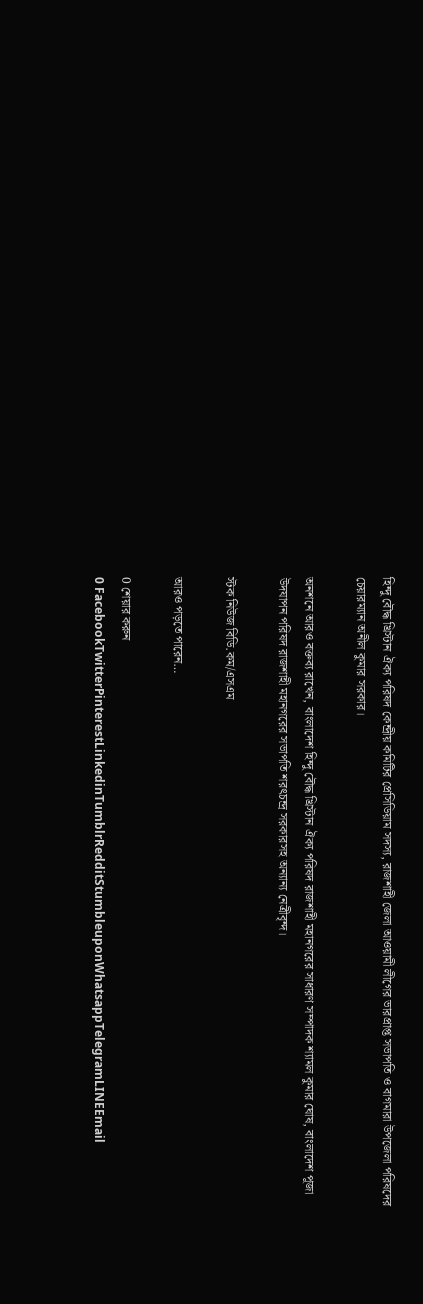হিন্দু বৌদ্ধ খ্রিস্টান ঐক্য পরিষদ কেন্দ্রীয় কমিটির প্রেসিডিয়াম সদস্য, রাজশাহী জেলা আওয়ামী লীগের ভারপ্রাপ্ত সভাপতি ও বাগমারা উপজেলা পরিষদের চেয়ারম্যান অনীল কুমার সরকার।

অনশনে আরও বক্তব্য রাখেন, বাংলাদেশ হিন্দু বৌদ্ধ খ্রিস্টান ঐক্য পরিষদ রাজশাহী মহানগরের সাধারণ সম্পাদক শ্যামল কুমার ঘোষ, বাংলাদেশ পূজা উদযাপন পরিষদ রাজশাহী মহানগরের সভাপতি শরৎচন্দ্র সরকারসহ অন্যান্য নেত্রীবৃন্দ।

স্টক নিউজ বিডি.কম/এসএম

আরও পড়তে পারেন…

0 শেয়ার করুন
0 FacebookTwitterPinterestLinkedinTumblrRedditStumbleuponWhatsappTelegramLINEEmail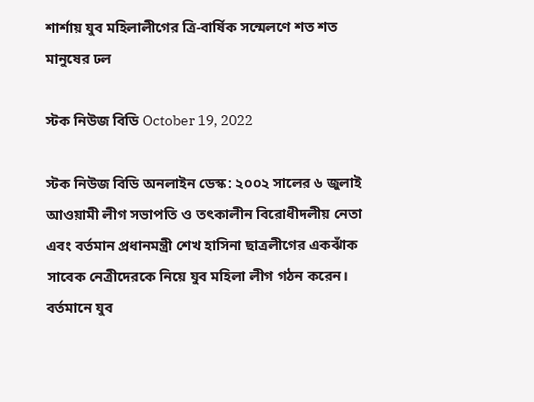শার্শায় যুব মহিলালীগের ত্রি-বার্ষিক সন্মেলণে শত শত মানুষের ঢল

স্টক নিউজ বিডি October 19, 2022

স্টক নিউজ বিডি অনলাইন ডেস্ক: ২০০২ সালের ৬ জুলাই আওয়ামী লীগ সভাপতি ও তৎকালীন বিরোধীদলীয় নেতা এবং বর্তমান প্রধানমন্ত্রী শেখ হাসিনা ছাত্রলীগের একঝাঁক সাবেক নেত্রীদেরকে নিয়ে যুব মহিলা লীগ গঠন করেন। বর্তমানে যুব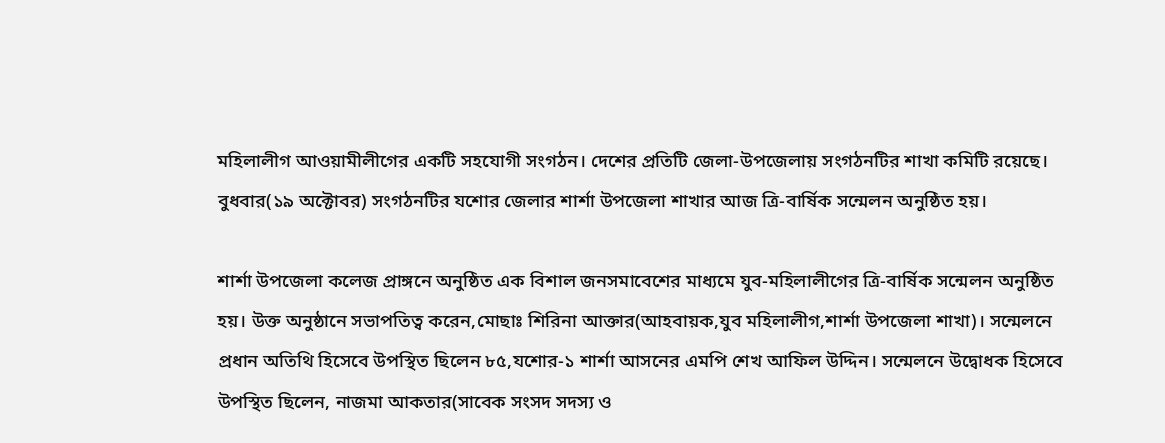মহিলালীগ আওয়ামীলীগের একটি সহযোগী সংগঠন। দেশের প্রতিটি জেলা-উপজেলায় সংগঠনটির শাখা কমিটি রয়েছে। বুধবার(১৯ অক্টোবর) সংগঠনটির যশোর জেলার শার্শা উপজেলা শাখার আজ ত্রি-বার্ষিক সন্মেলন অনুষ্ঠিত হয়।

শার্শা উপজেলা কলেজ প্রাঙ্গনে অনুষ্ঠিত এক বিশাল জনসমাবেশের মাধ্যমে যুব-মহিলালীগের ত্রি-বার্ষিক সন্মেলন অনুষ্ঠিত হয়। উক্ত অনুষ্ঠানে সভাপতিত্ব করেন,মোছাঃ শিরিনা আক্তার(আহবায়ক,যুব মহিলালীগ,শার্শা উপজেলা শাখা)। সন্মেলনে প্রধান অতিথি হিসেবে উপস্থিত ছিলেন ৮৫,যশোর-১ শার্শা আসনের এমপি শেখ আফিল উদ্দিন। সন্মেলনে উদ্বোধক হিসেবে উপস্থিত ছিলেন, নাজমা আকতার(সাবেক সংসদ সদস্য ও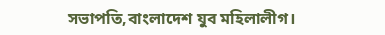সভাপতি,বাংলাদেশ যুব মহিলালীগ।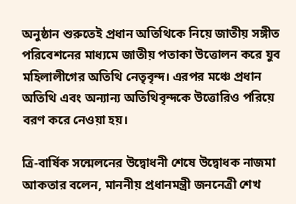অনুষ্ঠান শুরুতেই প্রধান অতিথিকে নিয়ে জাতীয় সঙ্গীত পরিবেশনের মাধ্যমে জাতীয় পতাকা উত্তোলন করে যুব মহিলালীগের অতিথি নেতৃবৃন্দ। এরপর মঞ্চে প্রধান অতিথি এবং অন্যান্য অতিথিবৃন্দকে উত্তোরিও পরিয়ে বরণ করে নেওয়া হয়।

ত্রি-বার্ষিক সন্মেলনের উদ্বোধনী শেষে উদ্বোধক নাজমা আকতার বলেন, মাননীয় প্রধানমন্ত্রী জননেত্রী শেখ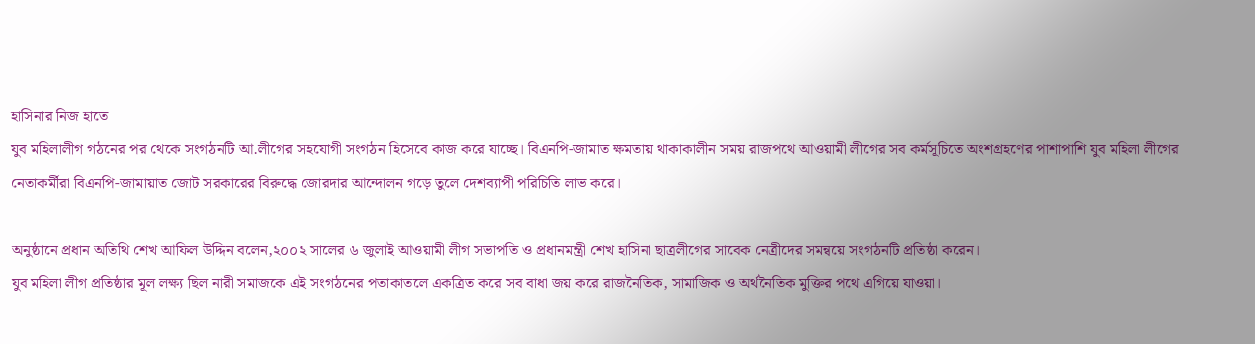হাসিনার নিজ হাতে
যুব মহিলালীগ গঠনের পর থেকে সংগঠনটি আ.লীগের সহযোগী সংগঠন হিসেবে কাজ করে যাচ্ছে। বিএনপি-জামাত ক্ষমতায় থাকাকালীন সময় রাজপথে আওয়ামী লীগের সব কর্মসূচিতে অংশগ্রহণের পাশাপাশি যুব মহিলা লীগের নেতাকর্মীরা বিএনপি-জামায়াত জোট সরকারের বিরুদ্ধে জোরদার আন্দোলন গড়ে তুলে দেশব্যাপী পরিচিতি লাভ করে।

অনুষ্ঠানে প্রধান অতিথি শেখ আফিল উদ্দিন বলেন,২০০২ সালের ৬ জুলাই আওয়ামী লীগ সভাপতি ও প্রধানমন্ত্রী শেখ হাসিনা ছাত্রলীগের সাবেক নেত্রীদের সমন্বয়ে সংগঠনটি প্রতিষ্ঠা করেন।
যুব মহিলা লীগ প্রতিষ্ঠার মূল লক্ষ্য ছিল নারী সমাজকে এই সংগঠনের পতাকাতলে একত্রিত করে সব বাধা জয় করে রাজনৈতিক, সামাজিক ও অর্থনৈতিক মুক্তির পথে এগিয়ে যাওয়া।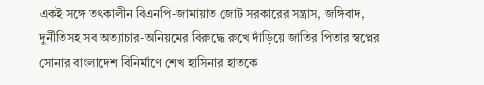একই সঙ্গে তৎকালীন বিএনপি-জামায়াত জোট সরকারের সন্ত্রাস, জঙ্গিবাদ, দুর্নীতিসহ সব অত্যাচার-অনিয়মের বিরুদ্ধে রুখে দাঁড়িয়ে জাতির পিতার স্বপ্নের সোনার বাংলাদেশ বিনির্মাণে শেখ হাসিনার হাতকে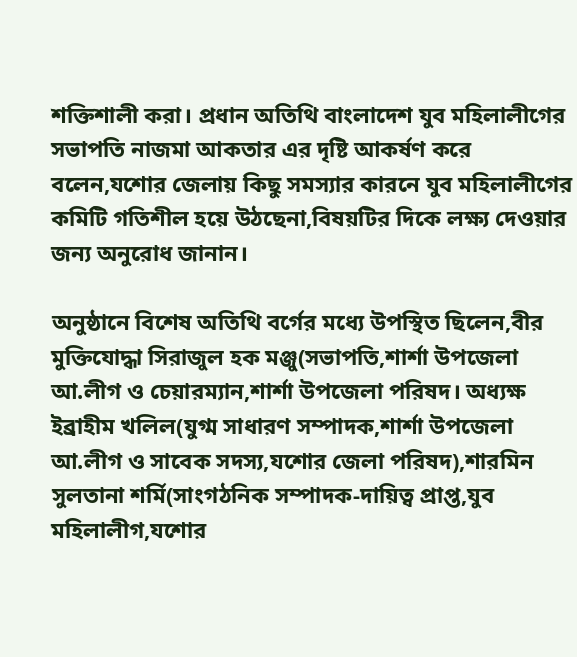শক্তিশালী করা। প্রধান অতিথি বাংলাদেশ যুব মহিলালীগের সভাপতি নাজমা আকতার এর দৃষ্টি আকর্ষণ করে বলেন,যশোর জেলায় কিছু সমস্যার কারনে যুব মহিলালীগের কমিটি গতিশীল হয়ে উঠছেনা,বিষয়টির দিকে লক্ষ্য দেওয়ার জন্য অনুরোধ জানান।

অনুষ্ঠানে বিশেষ অতিথি বর্গের মধ্যে উপস্থিত ছিলেন,বীর মুক্তিযোদ্ধা সিরাজুল হক মঞ্জু(সভাপতি,শার্শা উপজেলা আ.লীগ ও চেয়ারম্যান,শার্শা উপজেলা পরিষদ। অধ্যক্ষ ইব্রাহীম খলিল(যুগ্ম সাধারণ সম্পাদক,শার্শা উপজেলা আ.লীগ ও সাবেক সদস্য,যশোর জেলা পরিষদ),শারমিন সুলতানা শর্মি(সাংগঠনিক সম্পাদক-দায়িত্ব প্রাপ্ত,যুব মহিলালীগ,যশোর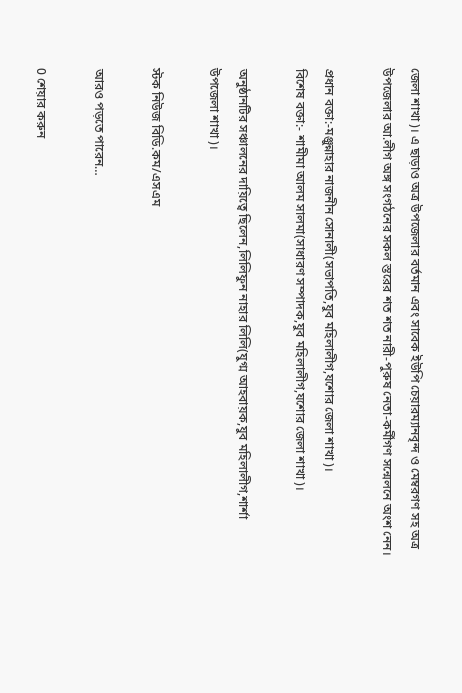জেলা শাখা)। এ ছাড়াও অত্র উপজেলার বর্তমান এবং সাবেক ইউপি চেয়ারম্যানবৃন্দ ও মেম্বরগণ সহ অত্র উপজেলার আ.লীগ অঙ্গ সংগঠনের সকল স্তরের শত শত নারী-পুরুষ নেতা-কর্মীগণ সন্মেলনে অংশ নেন।

প্রধান বক্তা:-মঞ্জুন্নাহার নাজনীন সোনালী(সভাপতি,যুব মহিলালীগ,যশোর জেলা শাখা)।
বিশেষ বক্তা:- শামীমা আলম সালমা(সাধারণ সম্পাদক,যুব মহিলালীগ,যশোর জেলা শাখা)।

অনুষ্ঠানটির সঞ্চালনের দায়িত্বে ছিলেন,লিলিফুন নাহার লিলি(যুগ্ম আহবায়ক,যুব মহিলালীগ,শার্শা উপজেলা শাখা)।

স্টক নিউজ বিডি.কম/এসএম

আরও পড়তে পারেন…

0 শেয়ার করুন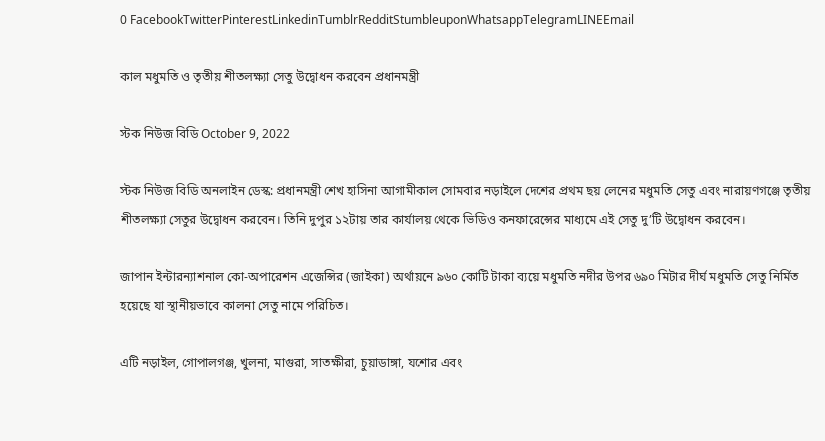0 FacebookTwitterPinterestLinkedinTumblrRedditStumbleuponWhatsappTelegramLINEEmail

কাল মধুমতি ও তৃতীয় শীতলক্ষ্যা সেতু উদ্বোধন করবেন প্রধানমন্ত্রী

স্টক নিউজ বিডি October 9, 2022

স্টক নিউজ বিডি অনলাইন ডেস্ক: প্রধানমন্ত্রী শেখ হাসিনা আগামীকাল সোমবার নড়াইলে দেশের প্রথম ছয় লেনের মধুমতি সেতু এবং নারায়ণগঞ্জে তৃতীয় শীতলক্ষ্যা সেতুর উদ্বোধন করবেন। তিনি দুপুর ১২টায় তার কার্যালয় থেকে ভিডিও কনফারেন্সের মাধ্যমে এই সেতু দু’টি উদ্বোধন করবেন।

জাপান ইন্টারন্যাশনাল কো-অপারেশন এজেন্সির (জাইকা) অর্থায়নে ৯৬০ কোটি টাকা ব্যয়ে মধুমতি নদীর উপর ৬৯০ মিটার দীর্ঘ মধুমতি সেতু নির্মিত হয়েছে যা স্থানীয়ভাবে কালনা সেতু নামে পরিচিত।

এটি নড়াইল, গোপালগঞ্জ, খুলনা, মাগুরা, সাতক্ষীরা, চুয়াডাঙ্গা, যশোর এবং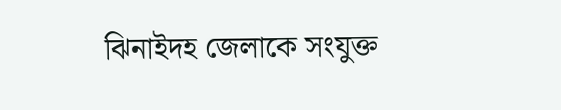ঝিনাইদহ জেলাকে সংযুক্ত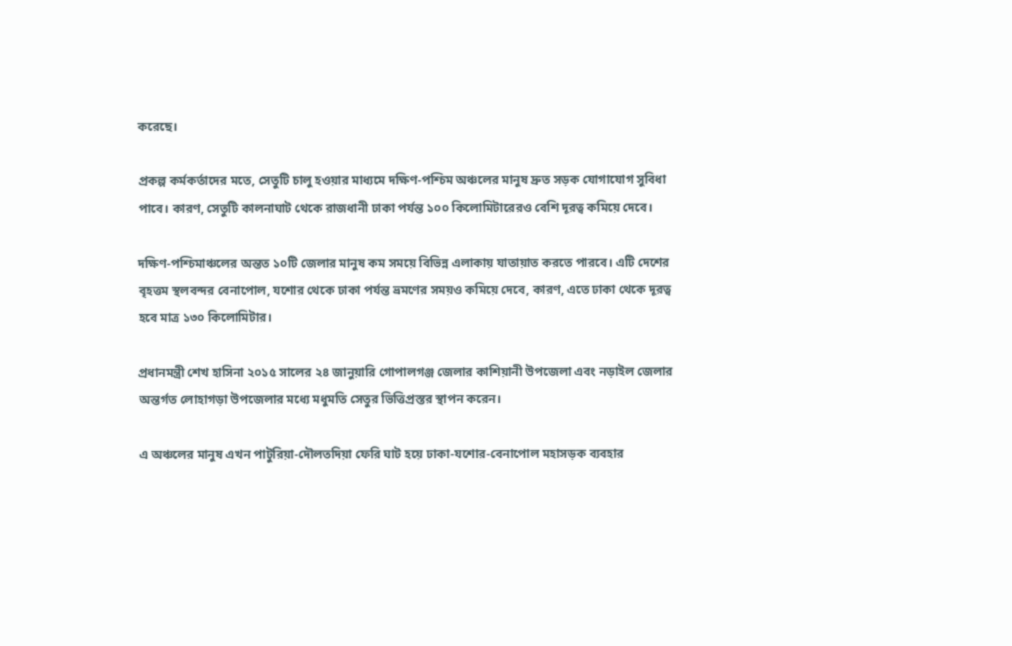করেছে।

প্রকল্প কর্মকর্তাদের মতে, সেতুটি চালু হওয়ার মাধ্যমে দক্ষিণ-পশ্চিম অঞ্চলের মানুষ দ্রুত সড়ক যোগাযোগ সুবিধা পাবে। কারণ, সেতুটি কালনাঘাট থেকে রাজধানী ঢাকা পর্যন্ত ১০০ কিলোমিটারেরও বেশি দূরত্ব কমিয়ে দেবে।

দক্ষিণ-পশ্চিমাঞ্চলের অন্তত ১০টি জেলার মানুষ কম সময়ে বিভিন্ন এলাকায় যাতায়াত করতে পারবে। এটি দেশের বৃহত্তম স্থলবন্দর বেনাপোল, যশোর থেকে ঢাকা পর্যন্ত ভ্রমণের সময়ও কমিয়ে দেবে, কারণ, এতে ঢাকা থেকে দূরত্ব হবে মাত্র ১৩০ কিলোমিটার।

প্রধানমন্ত্রী শেখ হাসিনা ২০১৫ সালের ২৪ জানুয়ারি গোপালগঞ্জ জেলার কাশিয়ানী উপজেলা এবং নড়াইল জেলার অন্তর্গত লোহাগড়া উপজেলার মধ্যে মধুমতি সেতুর ভিত্তিপ্রস্তর স্থাপন করেন।

এ অঞ্চলের মানুষ এখন পাটুরিয়া-দৌলতদিয়া ফেরি ঘাট হয়ে ঢাকা-যশোর-বেনাপোল মহাসড়ক ব্যবহার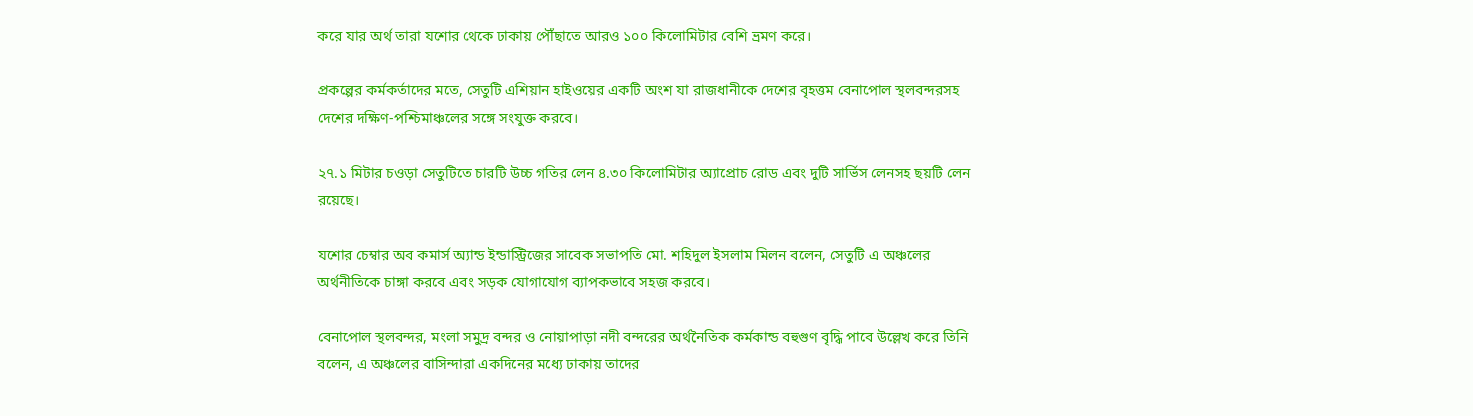করে যার অর্থ তারা যশোর থেকে ঢাকায় পৌঁছাতে আরও ১০০ কিলোমিটার বেশি ভ্রমণ করে।

প্রকল্পের কর্মকর্তাদের মতে, সেতুটি এশিয়ান হাইওয়ের একটি অংশ যা রাজধানীকে দেশের বৃহত্তম বেনাপোল স্থলবন্দরসহ দেশের দক্ষিণ-পশ্চিমাঞ্চলের সঙ্গে সংযুক্ত করবে।

২৭.১ মিটার চওড়া সেতুটিতে চারটি উচ্চ গতির লেন ৪.৩০ কিলোমিটার অ্যাপ্রোচ রোড এবং দুটি সার্ভিস লেনসহ ছয়টি লেন রয়েছে।

যশোর চেম্বার অব কমার্স অ্যান্ড ইন্ডাস্ট্রিজের সাবেক সভাপতি মো. শহিদুল ইসলাম মিলন বলেন, সেতুটি এ অঞ্চলের অর্থনীতিকে চাঙ্গা করবে এবং সড়ক যোগাযোগ ব্যাপকভাবে সহজ করবে।

বেনাপোল স্থলবন্দর, মংলা সমুদ্র বন্দর ও নোয়াপাড়া নদী বন্দরের অর্থনৈতিক কর্মকান্ড বহুগুণ বৃদ্ধি পাবে উল্লেখ করে তিনি বলেন, এ অঞ্চলের বাসিন্দারা একদিনের মধ্যে ঢাকায় তাদের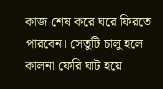কাজ শেষ করে ঘরে ফিরতে পারবেন। সেতুটি চালু হলে কালনা ফেরি ঘাট হয়ে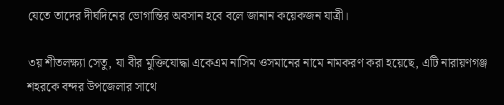যেতে তাদের দীর্ঘদিনের ভোগান্তির অবসান হবে বলে জানান কয়েকজন যাত্রী।

৩য় শীতলক্ষ্যা সেতু, যা বীর মুক্তিযোদ্ধা একেএম নাসিম ওসমানের নামে নামকরণ করা হয়েছে, এটি নারায়ণগঞ্জ শহরকে বন্দর উপজেলার সাথে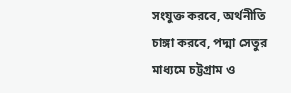সংযুক্ত করবে, অর্থনীতি চাঙ্গা করবে, পদ্মা সেতুর মাধ্যমে চট্টগ্রাম ও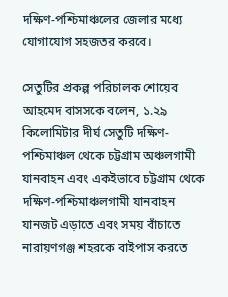দক্ষিণ-পশ্চিমাঞ্চলের জেলার মধ্যে যোগাযোগ সহজতর করবে।

সেতুটির প্রকল্প পরিচালক শোয়েব আহমেদ বাসসকে বলেন, ১.২৯ কিলোমিটার দীর্ঘ সেতুটি দক্ষিণ-পশ্চিমাঞ্চল থেকে চট্টগ্রাম অঞ্চলগামী যানবাহন এবং একইভাবে চট্টগ্রাম থেকে দক্ষিণ-পশ্চিমাঞ্চলগামী যানবাহন যানজট এড়াতে এবং সময় বাঁচাতে নারায়ণগঞ্জ শহরকে বাইপাস করতে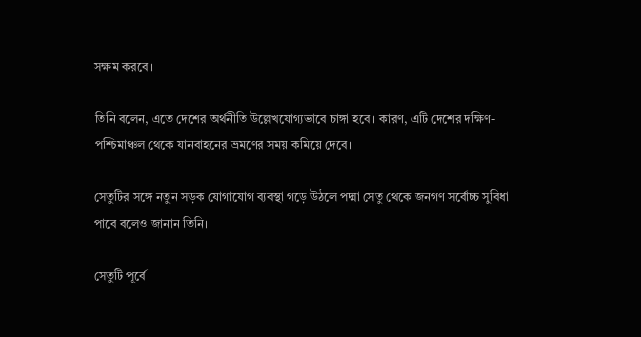সক্ষম করবে।

তিনি বলেন, এতে দেশের অর্থনীতি উল্লেখযোগ্যভাবে চাঙ্গা হবে। কারণ, এটি দেশের দক্ষিণ-পশ্চিমাঞ্চল থেকে যানবাহনের ভ্রমণের সময় কমিয়ে দেবে।

সেতুটির সঙ্গে নতুন সড়ক যোগাযোগ ব্যবস্থা গড়ে উঠলে পদ্মা সেতু থেকে জনগণ সর্বোচ্চ সুবিধা পাবে বলেও জানান তিনি।

সেতুটি পূর্বে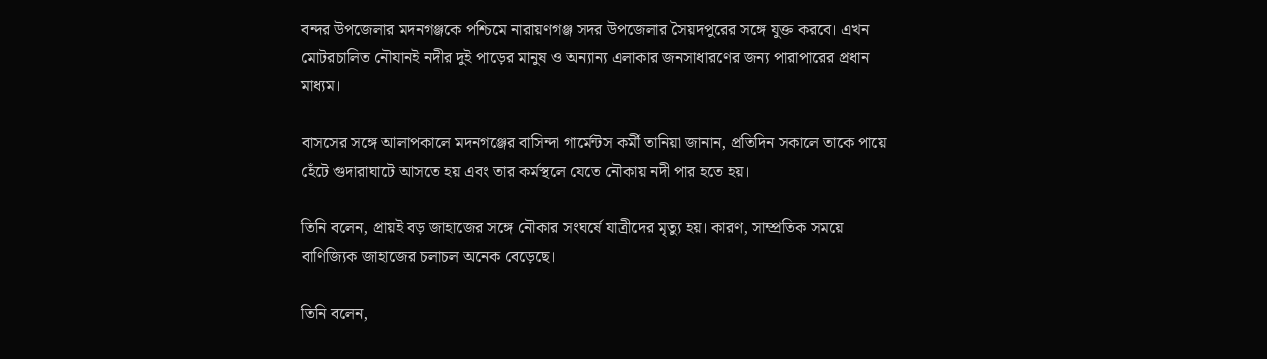বন্দর উপজেলার মদনগঞ্জকে পশ্চিমে নারায়ণগঞ্জ সদর উপজেলার সৈয়দপুরের সঙ্গে যুক্ত করবে। এখন মোটরচালিত নৌযানই নদীর দুই পাড়ের মানুষ ও অন্যান্য এলাকার জনসাধারণের জন্য পারাপারের প্রধান মাধ্যম।

বাসসের সঙ্গে আলাপকালে মদনগঞ্জের বাসিন্দা গার্মেন্টস কর্মী তানিয়া জানান, প্রতিদিন সকালে তাকে পায়ে হেঁটে গুদারাঘাটে আসতে হয় এবং তার কর্মস্থলে যেতে নৌকায় নদী পার হতে হয়।

তিনি বলেন, প্রায়ই বড় জাহাজের সঙ্গে নৌকার সংঘর্ষে যাত্রীদের মৃত্যু হয়। কারণ, সাম্প্রতিক সময়ে বাণিজ্যিক জাহাজের চলাচল অনেক বেড়েছে।

তিনি বলেন,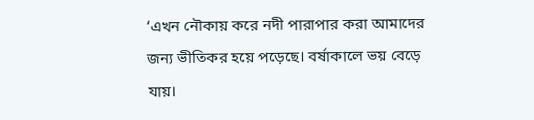‘এখন নৌকায় করে নদী পারাপার করা আমাদের জন্য ভীতিকর হয়ে পড়েছে। বর্ষাকালে ভয় বেড়ে যায়।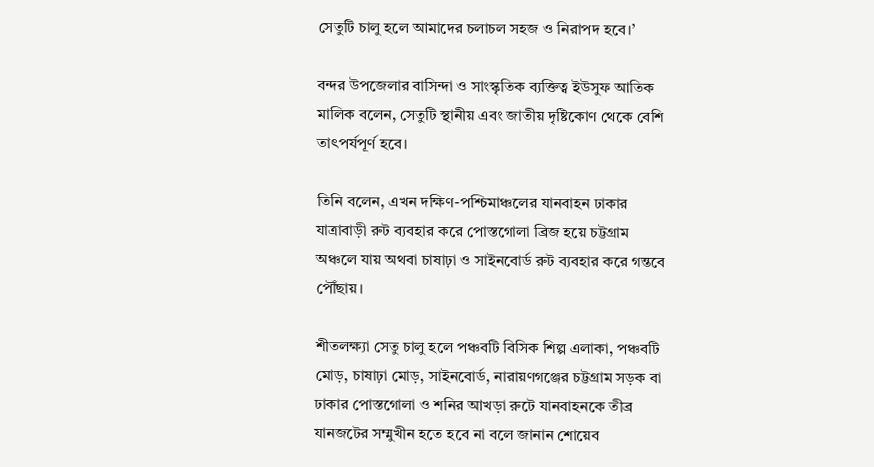সেতুটি চালু হলে আমাদের চলাচল সহজ ও নিরাপদ হবে।’

বন্দর উপজেলার বাসিন্দা ও সাংস্কৃতিক ব্যক্তিত্ব ইউসুফ আতিক মালিক বলেন, সেতুটি স্থানীয় এবং জাতীয় দৃষ্টিকোণ থেকে বেশি তাৎপর্যপূর্ণ হবে।

তিনি বলেন, এখন দক্ষিণ-পশ্চিমাঞ্চলের যানবাহন ঢাকার যাত্রাবাড়ী রুট ব্যবহার করে পোস্তগোলা ব্রিজ হয়ে চট্টগ্রাম অঞ্চলে যায় অথবা চাষাঢ়া ও সাইনবোর্ড রুট ব্যবহার করে গন্তবে পৌঁছায়।

শীতলক্ষ্যা সেতু চালু হলে পঞ্চবটি বিসিক শিল্প এলাকা, পঞ্চবটি মোড়, চাষাঢ়া মোড়, সাইনবোর্ড, নারায়ণগঞ্জের চট্টগ্রাম সড়ক বা ঢাকার পোস্তগোলা ও শনির আখড়া রুটে যানবাহনকে তীব্র যানজটের সম্মুখীন হতে হবে না বলে জানান শোয়েব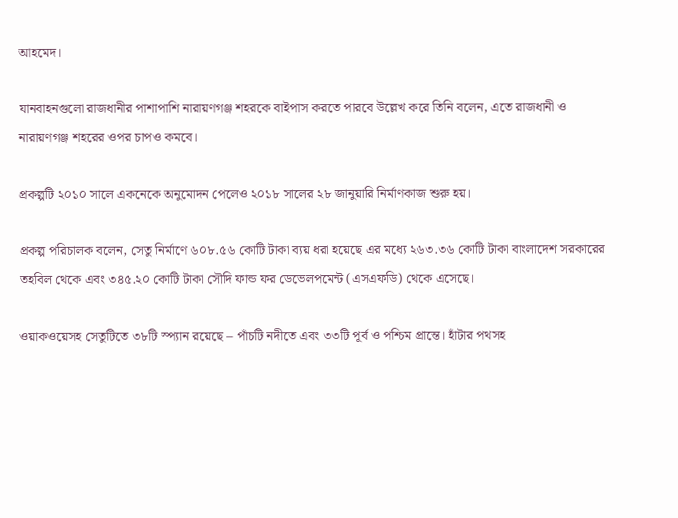আহমেদ।

যানবাহনগুলো রাজধানীর পাশাপাশি নারায়ণগঞ্জ শহরকে বাইপাস করতে পারবে উল্লেখ করে তিনি বলেন, এতে রাজধানী ও নারায়ণগঞ্জ শহরের ওপর চাপও কমবে।

প্রকল্পটি ২০১০ সালে একনেকে অনুমোদন পেলেও ২০১৮ সালের ২৮ জানুয়ারি নির্মাণকাজ শুরু হয়।

প্রকল্প পরিচালক বলেন, সেতু নির্মাণে ৬০৮.৫৬ কোটি টাকা ব্যয় ধরা হয়েছে এর মধ্যে ২৬৩.৩৬ কোটি টাকা বাংলাদেশ সরকারের তহবিল থেকে এবং ৩৪৫.২০ কোটি টাকা সৌদি ফান্ড ফর ডেভেলপমেন্ট (এসএফডি) থেকে এসেছে।

ওয়াকওয়েসহ সেতুটিতে ৩৮টি স্প্যান রয়েছে – পাঁচটি নদীতে এবং ৩৩টি পূর্ব ও পশ্চিম প্রান্তে। হাঁটার পথসহ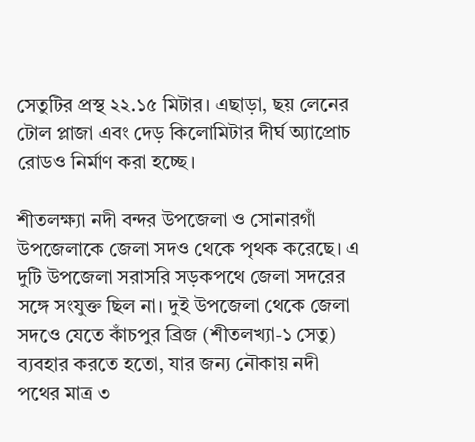সেতুটির প্রস্থ ২২.১৫ মিটার। এছাড়া, ছয় লেনের টোল প্লাজা এবং দেড় কিলোমিটার দীর্ঘ অ্যাপ্রোচ রোডও নির্মাণ করা হচ্ছে।

শীতলক্ষ্যা নদী বন্দর উপজেলা ও সোনারগাঁ উপজেলাকে জেলা সদও থেকে পৃথক করেছে। এ দুটি উপজেলা সরাসরি সড়কপথে জেলা সদরের সঙ্গে সংযুক্ত ছিল না। দুই উপজেলা থেকে জেলা সদওে যেতে কাঁচপুর ব্রিজ (শীতলখ্যা-১ সেতু) ব্যবহার করতে হতো, যার জন্য নৌকায় নদী পথের মাত্র ৩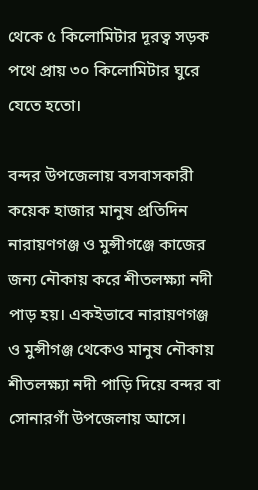থেকে ৫ কিলোমিটার দূরত্ব সড়ক পথে প্রায় ৩০ কিলোমিটার ঘুরে যেতে হতো।

বন্দর উপজেলায় বসবাসকারী কয়েক হাজার মানুষ প্রতিদিন নারায়ণগঞ্জ ও মুন্সীগঞ্জে কাজের জন্য নৌকায় করে শীতলক্ষ্যা নদী পাড় হয়। একইভাবে নারায়ণগঞ্জ ও মুন্সীগঞ্জ থেকেও মানুষ নৌকায় শীতলক্ষ্যা নদী পাড়ি দিয়ে বন্দর বা সোনারগাঁ উপজেলায় আসে।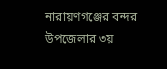নারায়ণগঞ্জের বন্দর উপজেলার ৩য়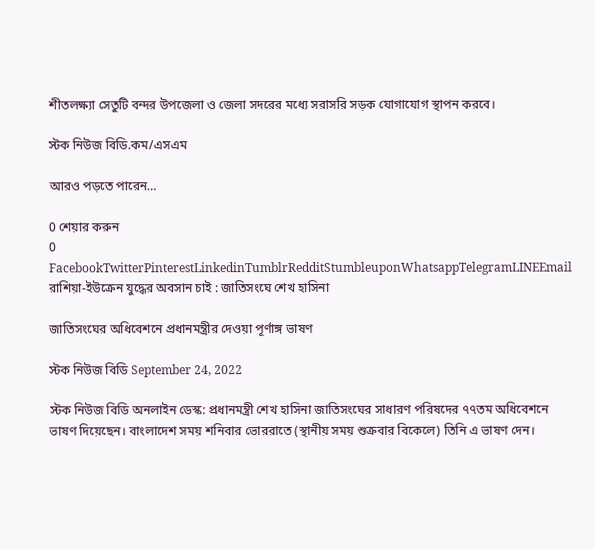শীতলক্ষ্যা সেতুটি বন্দর উপজেলা ও জেলা সদরের মধ্যে সরাসরি সড়ক যোগাযোগ স্থাপন করবে।

স্টক নিউজ বিডি.কম/এসএম

আরও পড়তে পারেন…

0 শেয়ার করুন
0 FacebookTwitterPinterestLinkedinTumblrRedditStumbleuponWhatsappTelegramLINEEmail
রাশিয়া-ইউক্রেন যুদ্ধের অবসান চাই : জাতিসংঘে শেখ হাসিনা

জাতিসংঘের অধিবেশনে প্রধানমন্ত্রীর দেওয়া পূর্ণাঙ্গ ভাষণ

স্টক নিউজ বিডি September 24, 2022

স্টক নিউজ বিডি অনলাইন ডেস্ক: প্রধানমন্ত্রী শেখ হাসিনা জাতিসংঘের সাধারণ পরিষদের ৭৭তম অধিবেশনে ভাষণ দিয়েছেন। বাংলাদেশ সময় শনিবার ভোররাতে (স্থানীয় সময় শুক্রবার বিকেলে) তিনি এ ভাষণ দেন।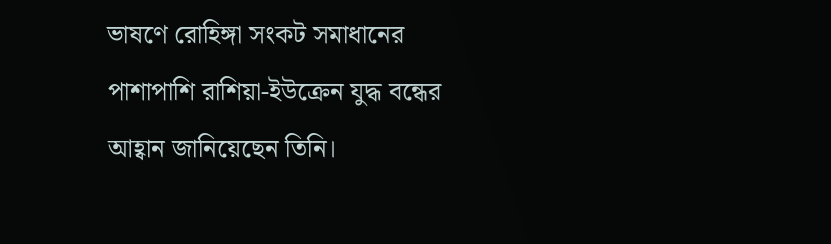ভাষণে রোহিঙ্গা সংকট সমাধানের পাশাপাশি রাশিয়া-ইউক্রেন যুদ্ধ বন্ধের আহ্বান জানিয়েছেন তিনি।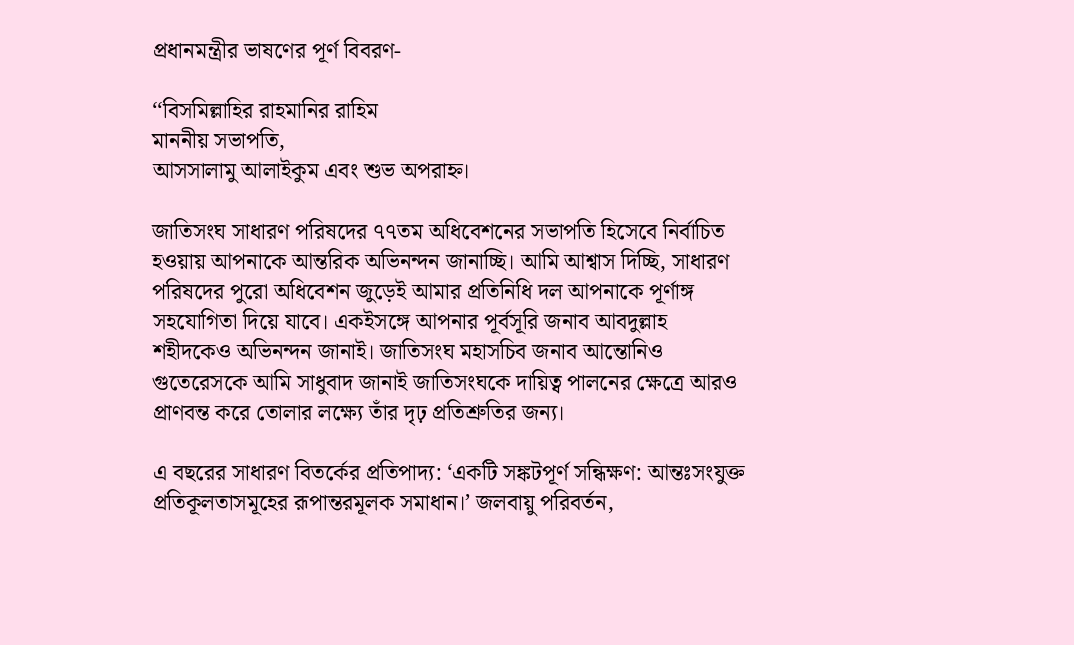প্রধানমন্ত্রীর ভাষণের পূর্ণ বিবরণ-

‘‘বিসমিল্লাহির রাহমানির রাহিম
মাননীয় সভাপতি,
আসসালামু আলাইকুম এবং শুভ অপরাহ্ন।

জাতিসংঘ সাধারণ পরিষদের ৭৭তম অধিবেশনের সভাপতি হিসেবে নির্বাচিত হওয়ায় আপনাকে আন্তরিক অভিনন্দন জানাচ্ছি। আমি আশ্বাস দিচ্ছি, সাধারণ পরিষদের পুরো অধিবেশন জুড়েই আমার প্রতিনিধি দল আপনাকে পূর্ণাঙ্গ সহযোগিতা দিয়ে যাবে। একইসঙ্গে আপনার পূর্বসূরি জনাব আবদুল্লাহ শহীদকেও অভিনন্দন জানাই। জাতিসংঘ মহাসচিব জনাব আন্তোনিও গুতেরেসকে আমি সাধুবাদ জানাই জাতিসংঘকে দায়িত্ব পালনের ক্ষেত্রে আরও প্রাণবন্ত করে তোলার লক্ষ্যে তাঁর দৃঢ় প্রতিশ্রুতির জন্য।

এ বছরের সাধারণ বিতর্কের প্রতিপাদ্য: ‘একটি সঙ্কটপূর্ণ সন্ধিক্ষণ: আন্তঃসংযুক্ত প্রতিকূলতাসমূহের রূপান্তরমূলক সমাধান।’ জলবায়ু পরিবর্তন,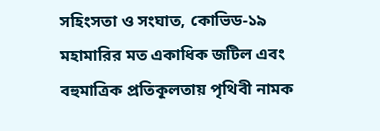সহিংসতা ও সংঘাত, কোভিড-১৯ মহামারির মত একাধিক জটিল এবং বহুমাত্রিক প্রতিকূলতায় পৃথিবী নামক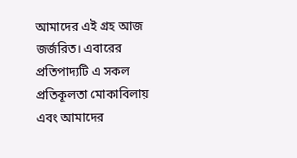আমাদের এই গ্রহ আজ জর্জরিত। এবারের প্রতিপাদ্যটি এ সকল প্রতিকূলতা মোকাবিলায় এবং আমাদের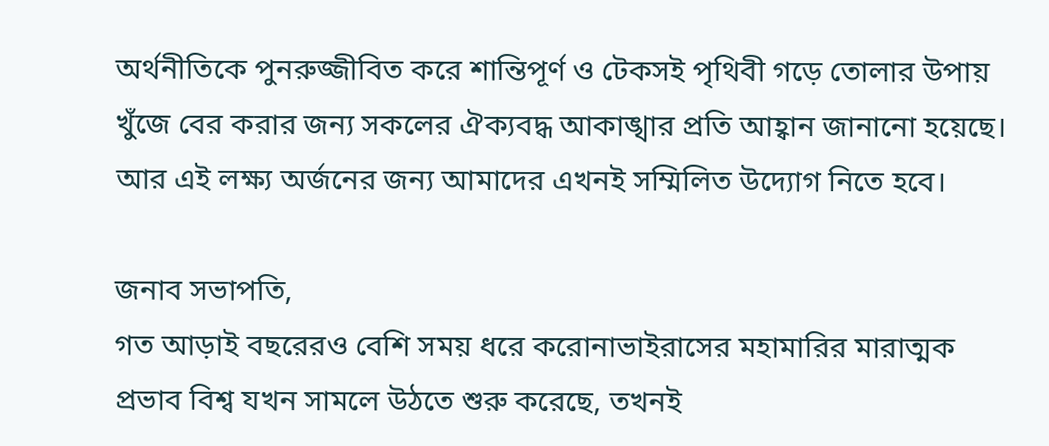অর্থনীতিকে পুনরুজ্জীবিত করে শান্তিপূর্ণ ও টেকসই পৃথিবী গড়ে তোলার উপায় খুঁজে বের করার জন্য সকলের ঐক্যবদ্ধ আকাঙ্খার প্রতি আহ্বান জানানো হয়েছে। আর এই লক্ষ্য অর্জনের জন্য আমাদের এখনই সম্মিলিত উদ্যোগ নিতে হবে।

জনাব সভাপতি,
গত আড়াই বছরেরও বেশি সময় ধরে করোনাভাইরাসের মহামারির মারাত্মক প্রভাব বিশ্ব যখন সামলে উঠতে শুরু করেছে, তখনই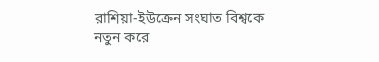রাশিয়া-ইউক্রেন সংঘাত বিশ্বকে নতুন করে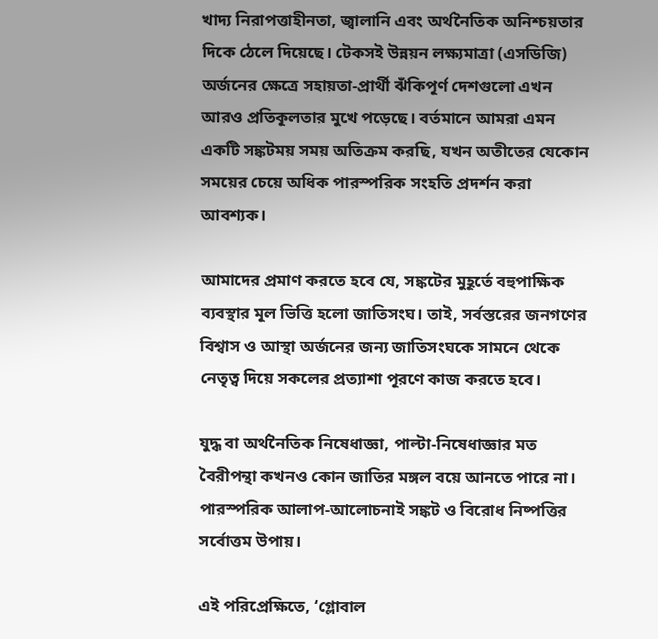খাদ্য নিরাপত্তাহীনতা, জ্বালানি এবং অর্থনৈতিক অনিশ্চয়তার দিকে ঠেলে দিয়েছে। টেকসই উন্নয়ন লক্ষ্যমাত্রা (এসডিজি) অর্জনের ক্ষেত্রে সহায়তা-প্রার্থী ঝঁকিপূর্ণ দেশগুলো এখন আরও প্রতিকূলতার মুখে পড়েছে। বর্তমানে আমরা এমন একটি সঙ্কটময় সময় অতিক্রম করছি, যখন অতীতের যেকোন সময়ের চেয়ে অধিক পারস্পরিক সংহতি প্রদর্শন করা আবশ্যক।

আমাদের প্রমাণ করতে হবে যে, সঙ্কটের মুহূর্তে বহুপাক্ষিক ব্যবস্থার মূল ভিত্তি হলো জাতিসংঘ। তাই, সর্বস্তরের জনগণের বিশ্বাস ও আস্থা অর্জনের জন্য জাতিসংঘকে সামনে থেকে নেতৃত্ব দিয়ে সকলের প্রত্যাশা পূরণে কাজ করতে হবে।

যুদ্ধ বা অর্থনৈতিক নিষেধাজ্ঞা, পাল্টা-নিষেধাজ্ঞার মত বৈরীপন্থা কখনও কোন জাতির মঙ্গল বয়ে আনতে পারে না। পারস্পরিক আলাপ-আলোচনাই সঙ্কট ও বিরোধ নিষ্পত্তির সর্বোত্তম উপায়।

এই পরিপ্রেক্ষিতে, ‘গ্লোবাল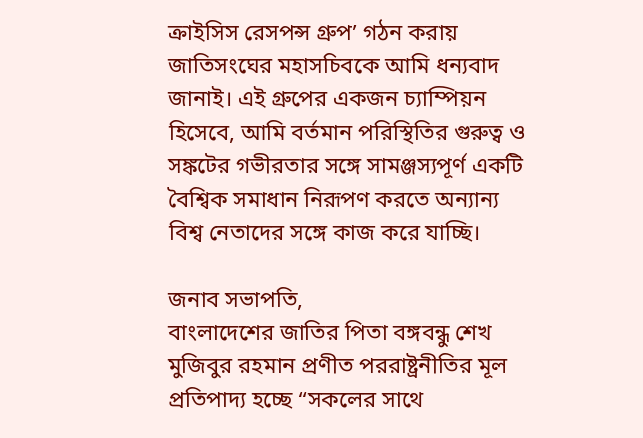ক্রাইসিস রেসপন্স গ্রুপ’ গঠন করায় জাতিসংঘের মহাসচিবকে আমি ধন্যবাদ জানাই। এই গ্রুপের একজন চ্যাম্পিয়ন হিসেবে, আমি বর্তমান পরিস্থিতির গুরুত্ব ও সঙ্কটের গভীরতার সঙ্গে সামঞ্জস্যপূর্ণ একটি বৈশ্বিক সমাধান নিরূপণ করতে অন্যান্য বিশ্ব নেতাদের সঙ্গে কাজ করে যাচ্ছি।

জনাব সভাপতি,
বাংলাদেশের জাতির পিতা বঙ্গবন্ধু শেখ মুজিবুর রহমান প্রণীত পররাষ্ট্রনীতির মূল প্রতিপাদ্য হচ্ছে “সকলের সাথে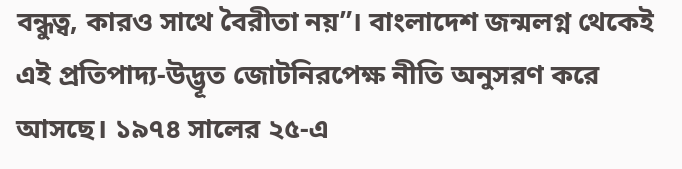বন্ধুত্ব, কারও সাথে বৈরীতা নয়”। বাংলাদেশ জন্মলগ্ন থেকেই এই প্রতিপাদ্য-উদ্ভূত জোটনিরপেক্ষ নীতি অনুসরণ করে আসছে। ১৯৭৪ সালের ২৫-এ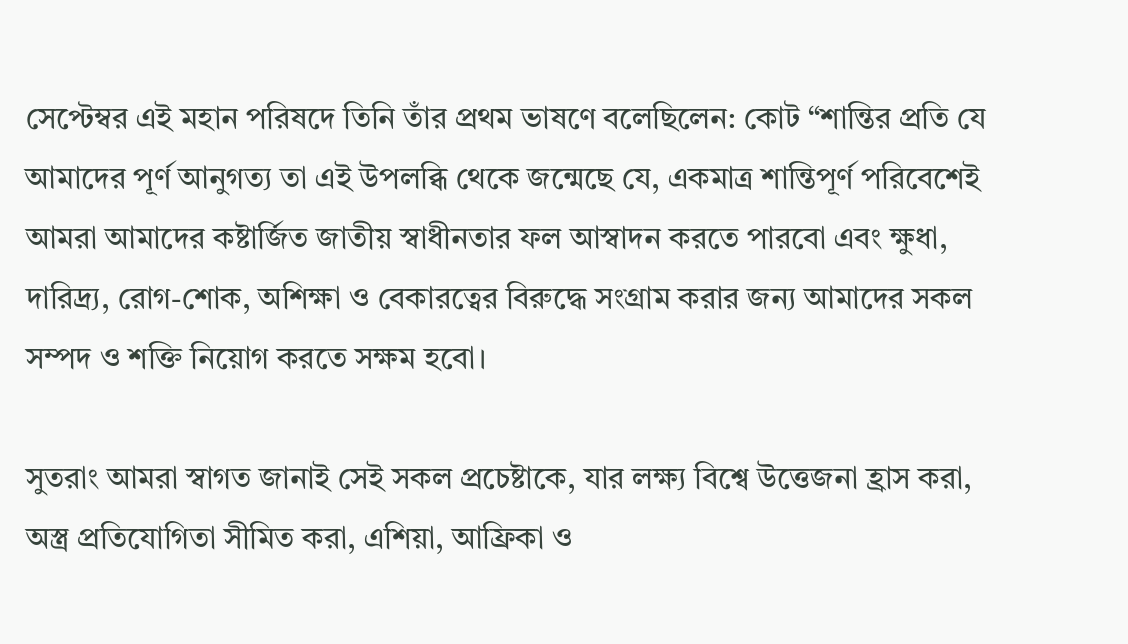সেপ্টেম্বর এই মহান পরিষদে তিনি তাঁর প্রথম ভাষণে বলেছিলেন: কোট “শান্তির প্রতি যে আমাদের পূর্ণ আনুগত্য তা এই উপলব্ধি থেকে জন্মেছে যে, একমাত্র শান্তিপূর্ণ পরিবেশেই আমরা আমাদের কষ্টার্জিত জাতীয় স্বাধীনতার ফল আস্বাদন করতে পারবো এবং ক্ষুধা, দারিদ্র্য, রোগ-শোক, অশিক্ষা ও বেকারত্বের বিরুদ্ধে সংগ্রাম করার জন্য আমাদের সকল সম্পদ ও শক্তি নিয়োগ করতে সক্ষম হবো।

সুতরাং আমরা স্বাগত জানাই সেই সকল প্রচেষ্টাকে, যার লক্ষ্য বিশ্বে উত্তেজনা হ্রাস করা, অস্ত্র প্রতিযোগিতা সীমিত করা, এশিয়া, আফ্রিকা ও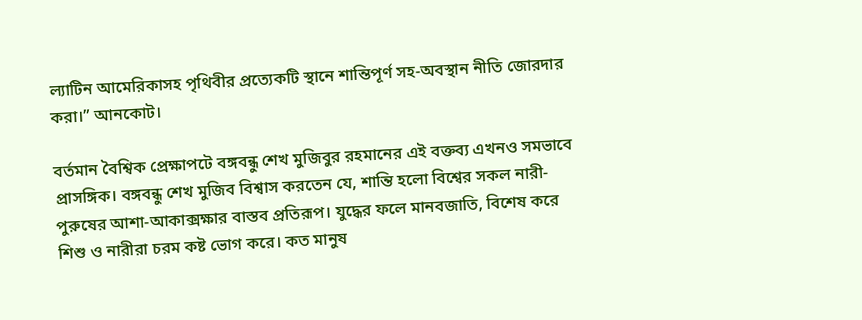ল্যাটিন আমেরিকাসহ পৃথিবীর প্রত্যেকটি স্থানে শান্তিপূর্ণ সহ-অবস্থান নীতি জোরদার করা।” আনকোট।

বর্তমান বৈশ্বিক প্রেক্ষাপটে বঙ্গবন্ধু শেখ মুজিবুর রহমানের এই বক্তব্য এখনও সমভাবে প্রাসঙ্গিক। বঙ্গবন্ধু শেখ মুজিব বিশ্বাস করতেন যে, শান্তি হলো বিশ্বের সকল নারী-পুরুষের আশা-আকাক্সক্ষার বাস্তব প্রতিরূপ। যুদ্ধের ফলে মানবজাতি, বিশেষ করে শিশু ও নারীরা চরম কষ্ট ভোগ করে। কত মানুষ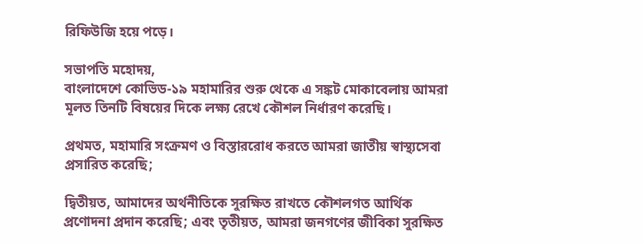রিফিউজি হয়ে পড়ে।

সভাপতি মহোদয়,
বাংলাদেশে কোভিড-১৯ মহামারির শুরু থেকে এ সঙ্কট মোকাবেলায় আমরা মূলত তিনটি বিষয়ের দিকে লক্ষ্য রেখে কৌশল নির্ধারণ করেছি।

প্রথমত, মহামারি সংক্রমণ ও বিস্তাররোধ করতে আমরা জাতীয় স্বাস্থ্যসেবা প্রসারিত করেছি;

দ্বিতীয়ত, আমাদের অর্থনীতিকে সুরক্ষিত রাখতে কৌশলগত আর্থিক প্রণোদনা প্রদান করেছি; এবং তৃতীয়ত, আমরা জনগণের জীবিকা সুরক্ষিত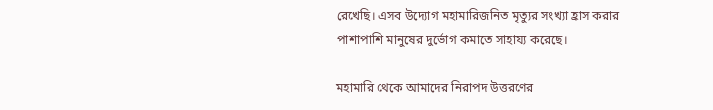রেখেছি। এসব উদ্যোগ মহামারিজনিত মৃত্যুর সংখ্যা হ্রাস করার পাশাপাশি মানুষের দুর্ভোগ কমাতে সাহায্য করেছে।

মহামারি থেকে আমাদের নিরাপদ উত্তরণের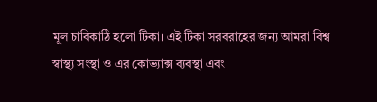মূল চাবিকাঠি হলো টিকা। এই টিকা সরবরাহের জন্য আমরা বিশ্ব স্বাস্থ্য সংস্থা ও এর কোভ্যাক্স ব্যবস্থা এবং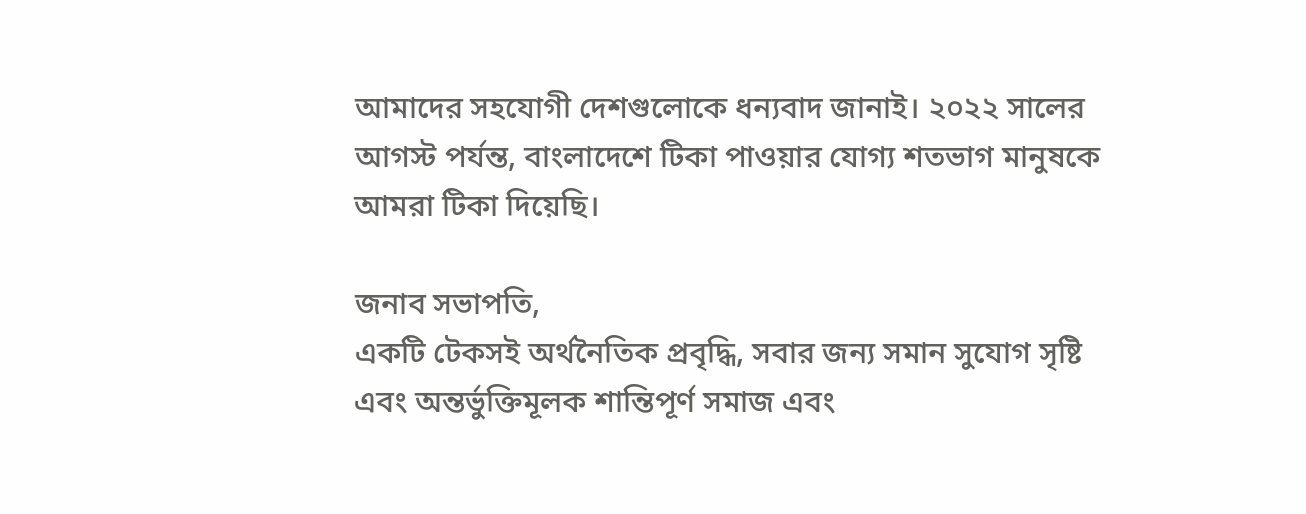আমাদের সহযোগী দেশগুলোকে ধন্যবাদ জানাই। ২০২২ সালের আগস্ট পর্যন্ত, বাংলাদেশে টিকা পাওয়ার যোগ্য শতভাগ মানুষকে আমরা টিকা দিয়েছি।

জনাব সভাপতি,
একটি টেকসই অর্থনৈতিক প্রবৃদ্ধি, সবার জন্য সমান সুযোগ সৃষ্টি এবং অন্তর্ভুক্তিমূলক শান্তিপূর্ণ সমাজ এবং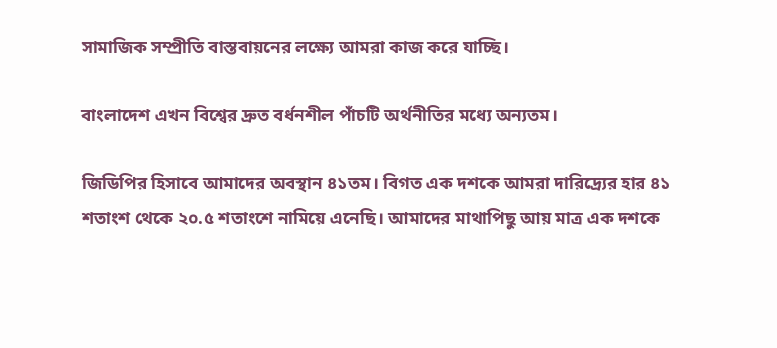সামাজিক সম্প্রীতি বাস্তবায়নের লক্ষ্যে আমরা কাজ করে যাচ্ছি।

বাংলাদেশ এখন বিশ্বের দ্রুত বর্ধনশীল পাঁচটি অর্থনীতির মধ্যে অন্যতম।

জিডিপির হিসাবে আমাদের অবস্থান ৪১তম। বিগত এক দশকে আমরা দারিদ্র্যের হার ৪১ শতাংশ থেকে ২০.৫ শতাংশে নামিয়ে এনেছি। আমাদের মাথাপিছু আয় মাত্র এক দশকে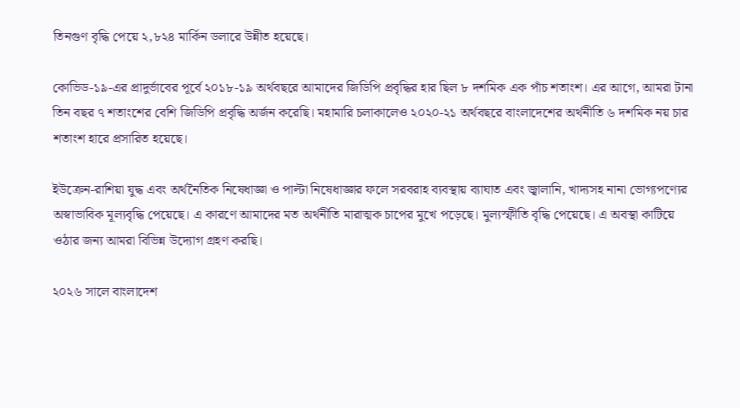তিনগুণ বৃদ্ধি পেয়ে ২,৮২৪ মার্কিন ডলারে উন্নীত হয়েছে।

কোভিড-১৯-এর প্রাদুর্ভাবের পূর্বে ২০১৮-১৯ অর্থবছরে আমাদের জিডিপি প্রবৃদ্ধির হার ছিল ৮ দশমিক এক পাঁচ শতাংশ। এর আগে, আমরা টানা তিন বছর ৭ শতাংশের বেশি জিডিপি প্রবৃদ্ধি অর্জন করেছি। মহামারি চলাকালেও ২০২০-২১ অর্থবছরে বাংলাদেশের অর্থনীতি ৬ দশমিক নয় চার শতাংশ হারে প্রসারিত হয়েছে।

ইউক্রেন-রাশিয়া যুদ্ধ এবং অর্থনৈতিক নিষেধাজ্ঞা ও পাল্টা নিষেধাজ্ঞার ফলে সরবরাহ ব্যবস্থায় ব্যাঘাত এবং জ্বালানি, খাদ্যসহ নানা ভোগ্যপণ্যের অস্বাভাবিক মূল্যবৃদ্ধি পেয়েছে। এ কারণে আমাদের মত অর্থনীতি মারাত্মক চাপের মুখে পড়েছে। মুল্যস্ফীতি বৃদ্ধি পেয়েছে। এ অবস্থা কাটিয়ে ওঠার জন্য আমরা বিভিন্ন উদ্যোগ গ্রহণ করছি।

২০২৬ সালে বাংলাদেশ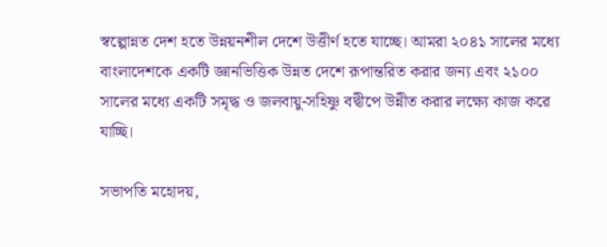স্বল্পোন্নত দেশ হতে উন্নয়নশীল দেশে উত্তীর্ণ হতে যাচ্ছে। আমরা ২০৪১ সালের মধ্যে বাংলাদেশকে একটি জ্ঞানভিত্তিক উন্নত দেশে রূপান্তরিত করার জন্য এবং ২১০০ সালের মধ্যে একটি সমৃদ্ধ ও জলবায়ু-সহিষ্ণু বদ্বীপে উন্নীত করার লক্ষ্যে কাজ করে যাচ্ছি।

সভাপতি মহোদয়,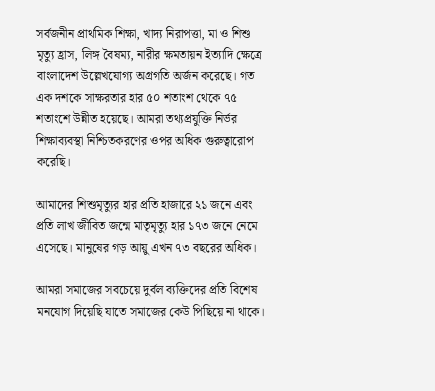সর্বজনীন প্রাথমিক শিক্ষা, খাদ্য নিরাপত্তা, মা ও শিশু মৃত্যু হ্রাস, লিঙ্গ বৈষম্য, নারীর ক্ষমতায়ন ইত্যাদি ক্ষেত্রে বাংলাদেশ উল্লেখযোগ্য অগ্রগতি অর্জন করেছে। গত এক দশকে সাক্ষরতার হার ৫০ শতাংশ থেকে ৭৫ শতাংশে উন্নীত হয়েছে। আমরা তথ্যপ্রযুক্তি নির্ভর শিক্ষাব্যবস্থা নিশ্চিতকরণের ওপর অধিক গুরুত্বারোপ করেছি।

আমাদের শিশুমৃত্যুর হার প্রতি হাজারে ২১ জনে এবং প্রতি লাখ জীবিত জন্মে মাতৃমৃত্যু হার ১৭৩ জনে নেমে এসেছে। মানুষের গড় আয়ু এখন ৭৩ বছরের অধিক।

আমরা সমাজের সবচেয়ে দুর্বল ব্যক্তিদের প্রতি বিশেষ মনযোগ দিয়েছি যাতে সমাজের কেউ পিছিয়ে না থাকে।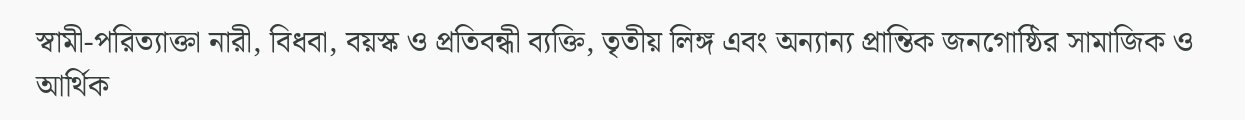স্বামী-পরিত্যাক্তা নারী, বিধবা, বয়স্ক ও প্রতিবন্ধী ব্যক্তি, তৃতীয় লিঙ্গ এবং অন্যান্য প্রান্তিক জনগোষ্ঠির সামাজিক ও আর্থিক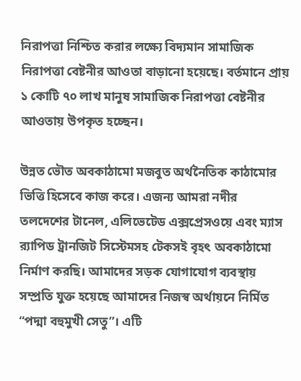নিরাপত্তা নিশ্চিত করার লক্ষ্যে বিদ্যমান সামাজিক নিরাপত্তা বেষ্টনীর আওতা বাড়ানো হয়েছে। বর্তমানে প্রায় ১ কোটি ৭০ লাখ মানুষ সামাজিক নিরাপত্তা বেষ্টনীর আওতায় উপকৃত হচ্ছেন।

উন্নত ভৌত অবকাঠামো মজবুত অর্থনৈতিক কাঠামোর ভিত্তি হিসেবে কাজ করে। এজন্য আমরা নদীর তলদেশের টানেল, এলিভেটেড এক্সপ্রেসওয়ে এবং ম্যাস র‌্যাপিড ট্রানজিট সিস্টেমসহ টেকসই বৃহৎ অবকাঠামো নির্মাণ করছি। আমাদের সড়ক যোগাযোগ ব্যবস্থায় সম্প্রতি যুক্ত হয়েছে আমাদের নিজস্ব অর্থায়নে নির্মিত “পদ্মা বহুমুখী সেতু”। এটি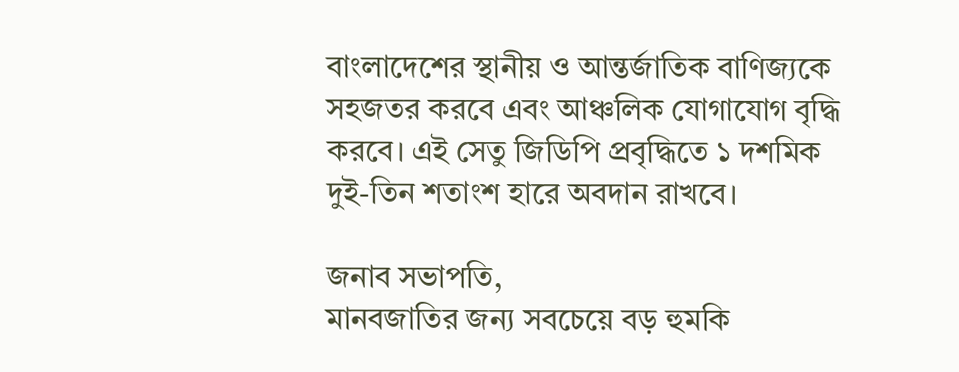বাংলাদেশের স্থানীয় ও আন্তর্জাতিক বাণিজ্যকে সহজতর করবে এবং আঞ্চলিক যোগাযোগ বৃদ্ধি করবে। এই সেতু জিডিপি প্রবৃদ্ধিতে ১ দশমিক দুই-তিন শতাংশ হারে অবদান রাখবে।

জনাব সভাপতি,
মানবজাতির জন্য সবচেয়ে বড় হুমকি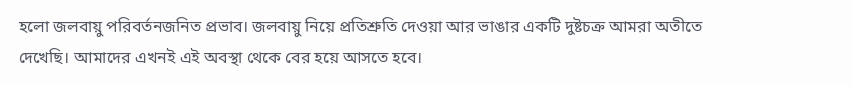হলো জলবায়ু পরিবর্তনজনিত প্রভাব। জলবায়ু নিয়ে প্রতিশ্রুতি দেওয়া আর ভাঙার একটি দুষ্টচক্র আমরা অতীতে দেখেছি। আমাদের এখনই এই অবস্থা থেকে বের হয়ে আসতে হবে।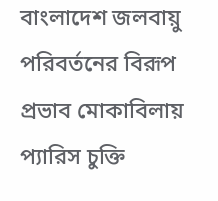বাংলাদেশ জলবায়ু পরিবর্তনের বিরূপ প্রভাব মোকাবিলায় প্যারিস চুক্তি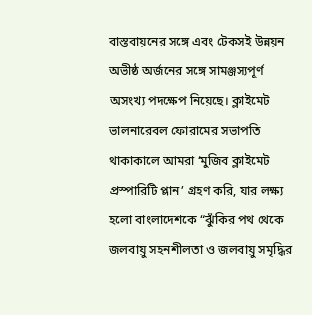বাস্তবায়নের সঙ্গে এবং টেকসই উন্নয়ন অভীষ্ঠ অর্জনের সঙ্গে সামঞ্জস্যপূর্ণ অসংখ্য পদক্ষেপ নিয়েছে। ক্লাইমেট ভালনারেবল ফোরামের সভাপতি থাকাকালে আমরা ‘মুজিব ক্লাইমেট প্রস্পারিটি প্লান’ গ্রহণ করি, যার লক্ষ্য হলো বাংলাদেশকে “ঝুঁকির পথ থেকে জলবায়ু সহনশীলতা ও জলবায়ু সমৃদ্ধির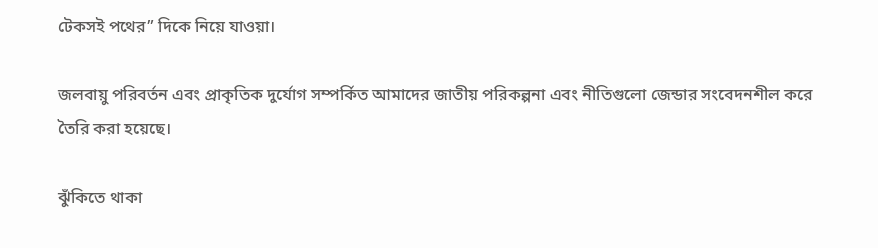টেকসই পথের” দিকে নিয়ে যাওয়া।

জলবায়ু পরিবর্তন এবং প্রাকৃতিক দুর্যোগ সম্পর্কিত আমাদের জাতীয় পরিকল্পনা এবং নীতিগুলো জেন্ডার সংবেদনশীল করে তৈরি করা হয়েছে।

ঝুঁকিতে থাকা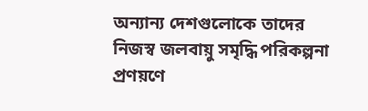অন্যান্য দেশগুলোকে তাদের নিজস্ব জলবায়ু সমৃদ্ধি পরিকল্পনা প্রণয়ণে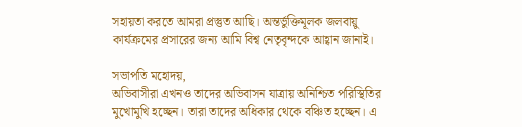সহায়তা করতে আমরা প্রস্তুত আছি। অন্তর্ভুক্তিমূলক জলবায়ু কার্যক্রমের প্রসারের জন্য আমি বিশ্ব নেতৃবৃন্দকে আহ্বান জানাই।

সভাপতি মহোদয়,
অভিবাসীরা এখনও তাদের অভিবাসন যাত্রায় অনিশ্চিত পরিস্থিতির মুখোমুখি হচ্ছেন। তারা তাদের অধিকার থেকে বঞ্চিত হচ্ছেন। এ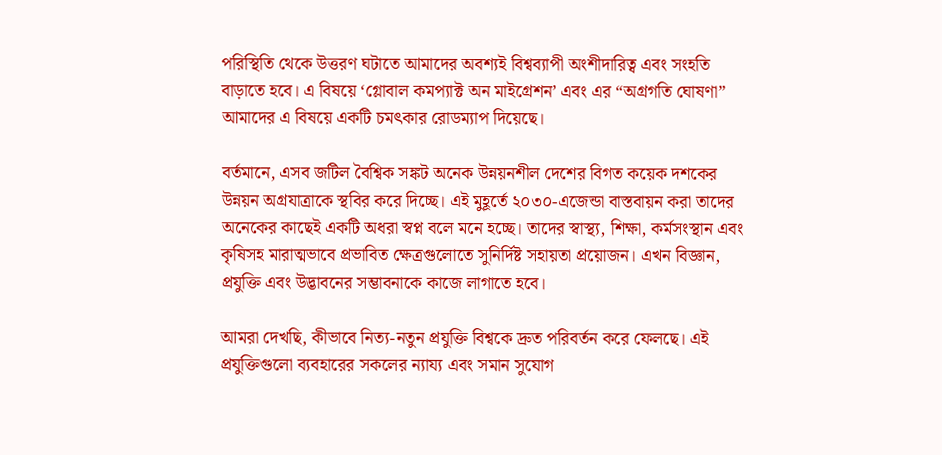পরিস্থিতি থেকে উত্তরণ ঘটাতে আমাদের অবশ্যই বিশ্বব্যাপী অংশীদারিত্ব এবং সংহতি বাড়াতে হবে। এ বিষয়ে ‘গ্লোবাল কমপ্যাক্ট অন মাইগ্রেশন’ এবং এর “অগ্রগতি ঘোষণা” আমাদের এ বিষয়ে একটি চমৎকার রোডম্যাপ দিয়েছে।

বর্তমানে, এসব জটিল বৈশ্বিক সঙ্কট অনেক উন্নয়নশীল দেশের বিগত কয়েক দশকের উন্নয়ন অগ্রযাত্রাকে স্থবির করে দিচ্ছে। এই মুহূর্তে ২০৩০-এজেন্ডা বাস্তবায়ন করা তাদের অনেকের কাছেই একটি অধরা স্বপ্ন বলে মনে হচ্ছে। তাদের স্বাস্থ্য, শিক্ষা, কর্মসংস্থান এবং কৃষিসহ মারাত্মভাবে প্রভাবিত ক্ষেত্রগুলোতে সুনির্দিষ্ট সহায়তা প্রয়োজন। এখন বিজ্ঞান, প্রযুক্তি এবং উদ্ভাবনের সম্ভাবনাকে কাজে লাগাতে হবে।

আমরা দেখছি, কীভাবে নিত্য-নতুন প্রযুক্তি বিশ্বকে দ্রুত পরিবর্তন করে ফেলছে। এই প্রযুক্তিগুলো ব্যবহারের সকলের ন্যায্য এবং সমান সুযোগ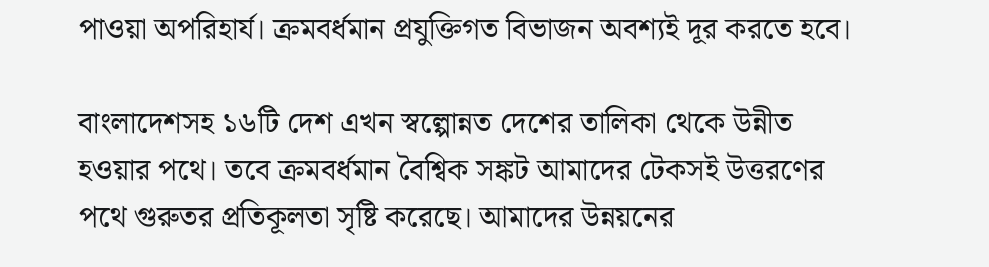পাওয়া অপরিহার্য। ক্রমবর্ধমান প্রযুক্তিগত বিভাজন অবশ্যই দূর করতে হবে।

বাংলাদেশসহ ১৬টি দেশ এখন স্বল্পোন্নত দেশের তালিকা থেকে উন্নীত হওয়ার পথে। তবে ক্রমবর্ধমান বৈশ্বিক সঙ্কট আমাদের টেকসই উত্তরণের পথে গুরুতর প্রতিকূলতা সৃষ্টি করেছে। আমাদের উন্নয়নের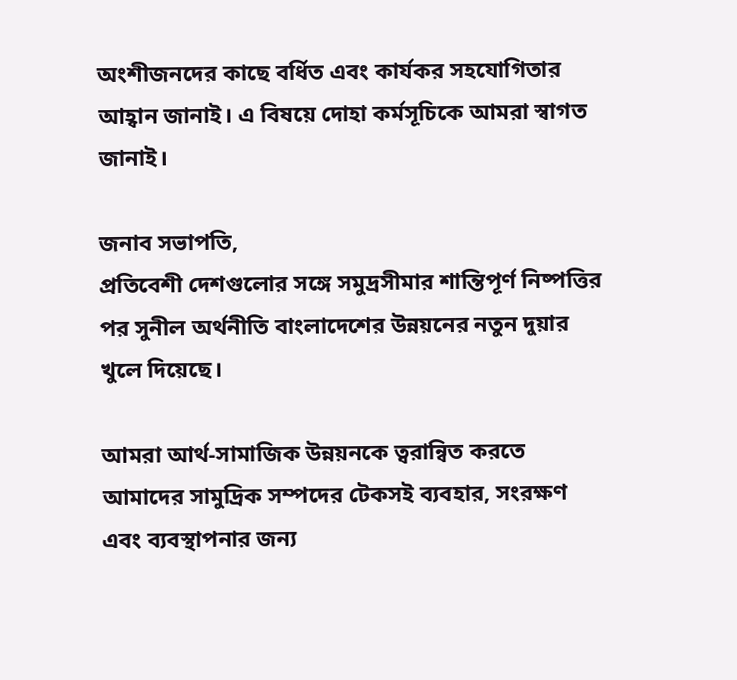অংশীজনদের কাছে বর্ধিত এবং কার্যকর সহযোগিতার আহ্বান জানাই। এ বিষয়ে দোহা কর্মসূচিকে আমরা স্বাগত জানাই।

জনাব সভাপতি,
প্রতিবেশী দেশগুলোর সঙ্গে সমুদ্রসীমার শান্তিপূর্ণ নিষ্পত্তির পর সুনীল অর্থনীতি বাংলাদেশের উন্নয়নের নতুন দুয়ার খুলে দিয়েছে।

আমরা আর্থ-সামাজিক উন্নয়নকে ত্বরান্বিত করতে আমাদের সামুদ্রিক সম্পদের টেকসই ব্যবহার, সংরক্ষণ এবং ব্যবস্থাপনার জন্য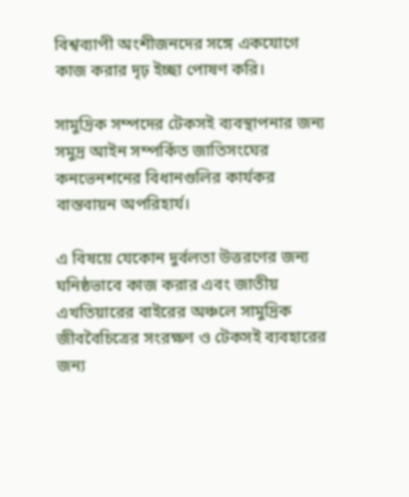বিশ্বব্যাপী অংশীজনদের সঙ্গে একযোগে কাজ করার দৃঢ় ইচ্ছা পোষণ করি।

সামুদ্রিক সম্পদের টেকসই ব্যবস্থাপনার জন্য সমুদ্র আইন সম্পর্কিত জাতিসংঘের কনভেনশনের বিধানগুলির কার্যকর বাস্তবায়ন অপরিহার্য।

এ বিষয়ে যেকোন দুর্বলতা উত্তরণের জন্য ঘনিষ্ঠভাবে কাজ করার এবং জাতীয় এখতিয়ারের বাইরের অঞ্চলে সামুদ্রিক জীববৈচিত্রের সংরক্ষণ ও টেকসই ব্যবহারের জন্য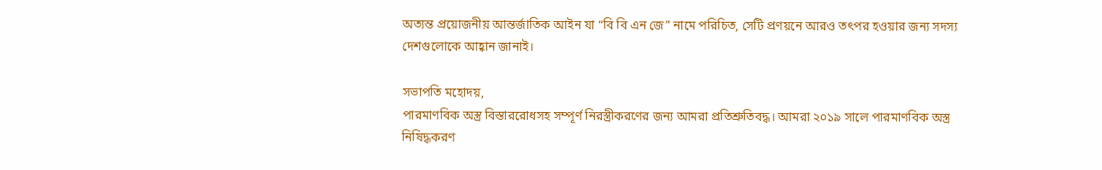অত্যন্ত প্রয়োজনীয় আন্তর্জাতিক আইন যা “বি বি এন জে” নামে পরিচিত, সেটি প্রণয়নে আরও তৎপর হওয়ার জন্য সদস্য দেশগুলোকে আহ্বান জানাই।

সভাপতি মহোদয়,
পারমাণবিক অস্ত্র বিস্তাররোধসহ সম্পূর্ণ নিরস্ত্রীকরণের জন্য আমরা প্রতিশ্রুতিবদ্ধ। আমরা ২০১৯ সালে পারমাণবিক অস্ত্র নিষিদ্ধকরণ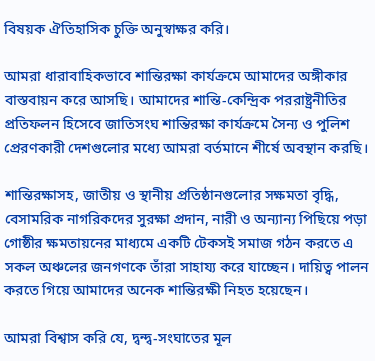বিষয়ক ঐতিহাসিক চুক্তি অনুস্বাক্ষর করি।

আমরা ধারাবাহিকভাবে শান্তিরক্ষা কার্যক্রমে আমাদের অঙ্গীকার বাস্তবায়ন করে আসছি। আমাদের শান্তি-কেন্দ্রিক পররাষ্ট্রনীতির প্রতিফলন হিসেবে জাতিসংঘ শান্তিরক্ষা কার্যক্রমে সৈন্য ও পুলিশ প্রেরণকারী দেশগুলোর মধ্যে আমরা বর্তমানে শীর্ষে অবস্থান করছি।

শান্তিরক্ষাসহ, জাতীয় ও স্থানীয় প্রতিষ্ঠানগুলোর সক্ষমতা বৃদ্ধি, বেসামরিক নাগরিকদের সুরক্ষা প্রদান, নারী ও অন্যান্য পিছিয়ে পড়া গোষ্ঠীর ক্ষমতায়নের মাধ্যমে একটি টেকসই সমাজ গঠন করতে এ সকল অঞ্চলের জনগণকে তাঁরা সাহায্য করে যাচ্ছেন। দায়িত্ব পালন করতে গিয়ে আমাদের অনেক শান্তিরক্ষী নিহত হয়েছেন।

আমরা বিশ্বাস করি যে, দ্বন্দ্ব-সংঘাতের মূল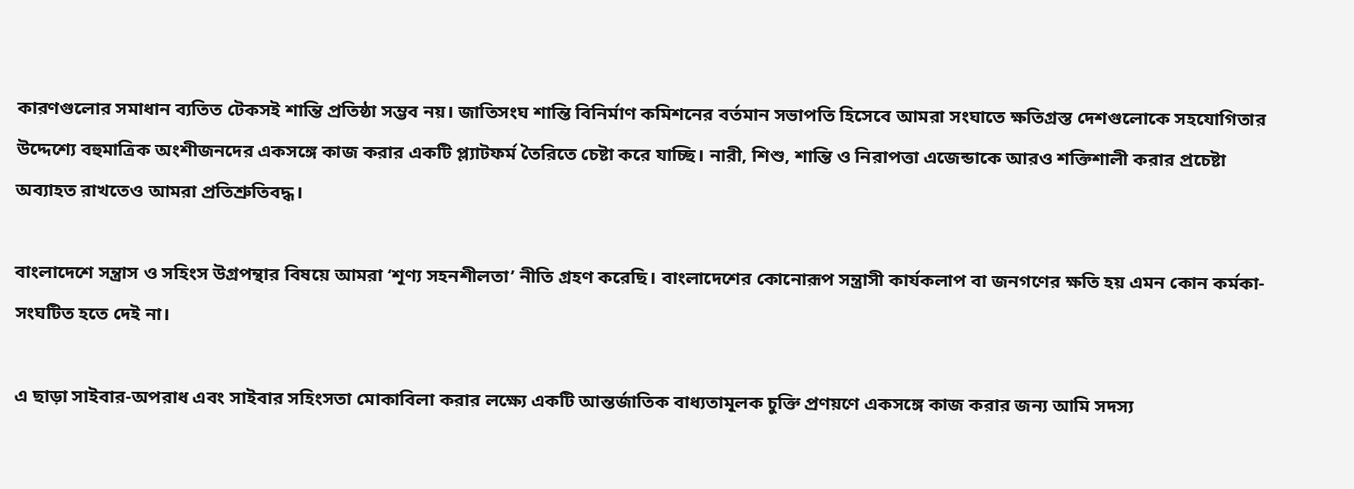কারণগুলোর সমাধান ব্যতিত টেকসই শান্তি প্রতিষ্ঠা সম্ভব নয়। জাতিসংঘ শান্তি বিনির্মাণ কমিশনের বর্তমান সভাপতি হিসেবে আমরা সংঘাতে ক্ষতিগ্রস্ত দেশগুলোকে সহযোগিতার উদ্দেশ্যে বহুমাত্রিক অংশীজনদের একসঙ্গে কাজ করার একটি প্ল্যাটফর্ম তৈরিতে চেষ্টা করে যাচ্ছি। নারী, শিশু, শান্তি ও নিরাপত্তা এজেন্ডাকে আরও শক্তিশালী করার প্রচেষ্টা অব্যাহত রাখতেও আমরা প্রতিশ্রুতিবদ্ধ।

বাংলাদেশে সন্ত্রাস ও সহিংস উগ্রপন্থার বিষয়ে আমরা ‘শূণ্য সহনশীলতা’ নীতি গ্রহণ করেছি। বাংলাদেশের কোনোরূপ সন্ত্রাসী কার্যকলাপ বা জনগণের ক্ষতি হয় এমন কোন কর্মকা- সংঘটিত হতে দেই না।

এ ছাড়া সাইবার-অপরাধ এবং সাইবার সহিংসতা মোকাবিলা করার লক্ষ্যে একটি আন্তর্জাতিক বাধ্যতামূলক চুক্তি প্রণয়ণে একসঙ্গে কাজ করার জন্য আমি সদস্য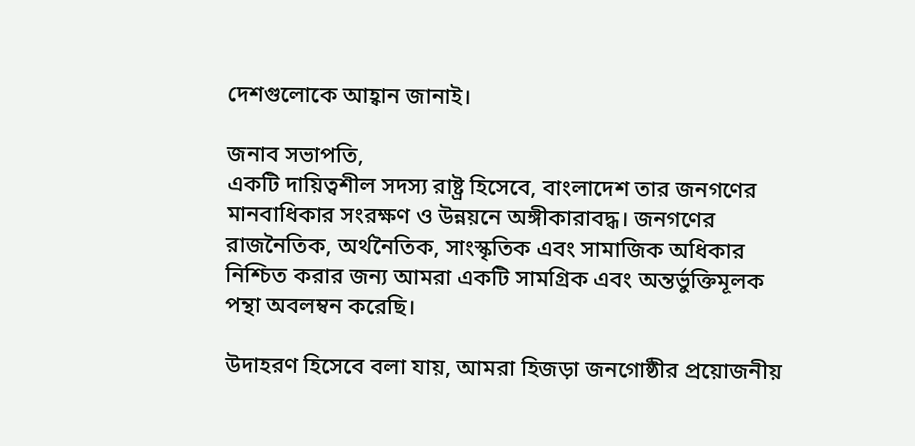দেশগুলোকে আহ্বান জানাই।

জনাব সভাপতি,
একটি দায়িত্বশীল সদস্য রাষ্ট্র হিসেবে, বাংলাদেশ তার জনগণের মানবাধিকার সংরক্ষণ ও উন্নয়নে অঙ্গীকারাবদ্ধ। জনগণের রাজনৈতিক, অর্থনৈতিক, সাংস্কৃতিক এবং সামাজিক অধিকার নিশ্চিত করার জন্য আমরা একটি সামগ্রিক এবং অন্তর্ভুক্তিমূলক পন্থা অবলম্বন করেছি।

উদাহরণ হিসেবে বলা যায়, আমরা হিজড়া জনগোষ্ঠীর প্রয়োজনীয়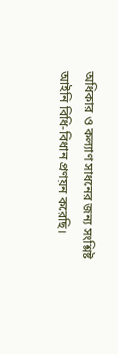অধিকার ও কল্যাণ সাধনের জন্য সংশ্লিষ্ট আইনি বিধি-বিধান প্রণয়ন করেছি।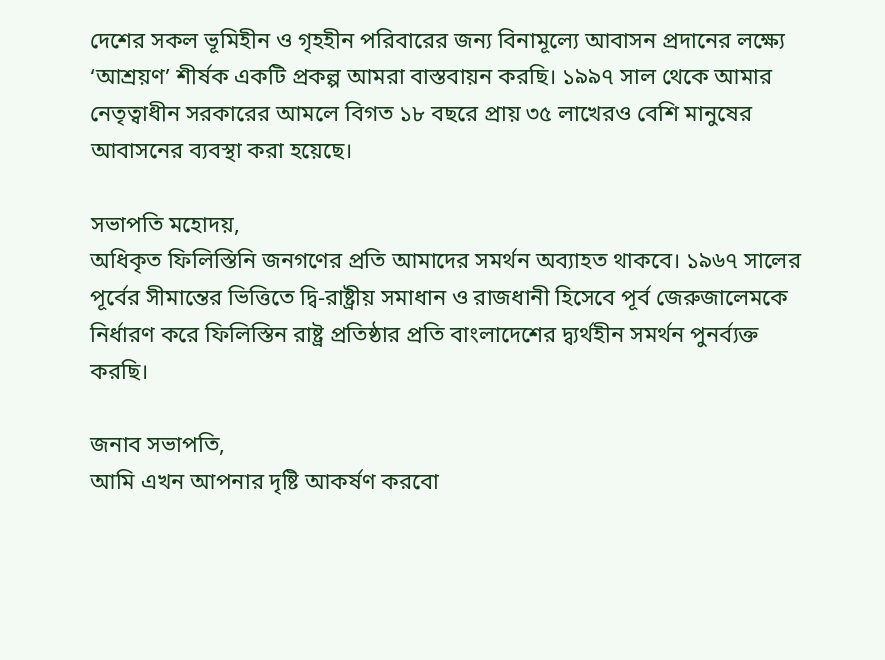দেশের সকল ভূমিহীন ও গৃহহীন পরিবারের জন্য বিনামূল্যে আবাসন প্রদানের লক্ষ্যে ‘আশ্রয়ণ’ শীর্ষক একটি প্রকল্প আমরা বাস্তবায়ন করছি। ১৯৯৭ সাল থেকে আমার নেতৃত্বাধীন সরকারের আমলে বিগত ১৮ বছরে প্রায় ৩৫ লাখেরও বেশি মানুষের আবাসনের ব্যবস্থা করা হয়েছে।

সভাপতি মহোদয়,
অধিকৃত ফিলিস্তিনি জনগণের প্রতি আমাদের সমর্থন অব্যাহত থাকবে। ১৯৬৭ সালের পূর্বের সীমান্তের ভিত্তিতে দ্বি-রাষ্ট্রীয় সমাধান ও রাজধানী হিসেবে পূর্ব জেরুজালেমকে নির্ধারণ করে ফিলিস্তিন রাষ্ট্র প্রতিষ্ঠার প্রতি বাংলাদেশের দ্ব্যর্থহীন সমর্থন পুনর্ব্যক্ত করছি।

জনাব সভাপতি,
আমি এখন আপনার দৃষ্টি আকর্ষণ করবো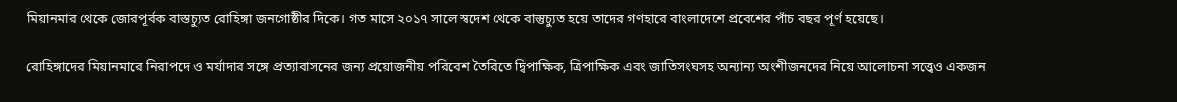মিয়ানমার থেকে জোরপূর্বক বাস্তচ্যুত রোহিঙ্গা জনগোষ্ঠীর দিকে। গত মাসে ২০১৭ সালে স্বদেশ থেকে বাস্তুচ্যুত হয়ে তাদের গণহারে বাংলাদেশে প্রবেশের পাঁচ বছর পূর্ণ হয়েছে।

রোহিঙ্গাদের মিয়ানমারে নিরাপদে ও মর্যাদার সঙ্গে প্রত্যাবাসনের জন্য প্রয়োজনীয় পরিবেশ তৈরিতে দ্বিপাক্ষিক, ত্রিপাক্ষিক এবং জাতিসংঘসহ অন্যান্য অংশীজনদের নিয়ে আলোচনা সত্ত্বেও একজন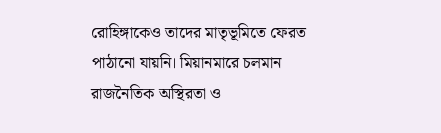রোহিঙ্গাকেও তাদের মাতৃভূমিতে ফেরত পাঠানো যায়নি। মিয়ানমারে চলমান রাজনৈতিক অস্থিরতা ও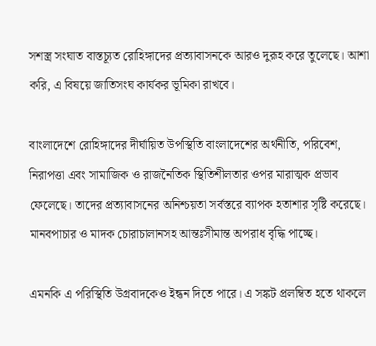সশস্ত্র সংঘাত বাস্তচ্যূত রোহিঙ্গাদের প্রত্যাবাসনকে আরও দুরূহ করে তুলেছে। আশা করি, এ বিষয়ে জাতিসংঘ কার্যকর ভূমিকা রাখবে।

বাংলাদেশে রোহিঙ্গাদের দীর্ঘায়িত উপস্থিতি বাংলাদেশের অর্থনীতি, পরিবেশ, নিরাপত্তা এবং সামাজিক ও রাজনৈতিক স্থিতিশীলতার ওপর মারাত্মক প্রভাব ফেলেছে। তাদের প্রত্যাবাসনের অনিশ্চয়তা সর্বস্তরে ব্যাপক হতাশার সৃষ্টি করেছে। মানবপাচার ও মাদক চোরাচালানসহ আন্তঃসীমান্ত অপরাধ বৃদ্ধি পাচ্ছে।

এমনকি এ পরিস্থিতি উগ্রবাদকেও ইন্ধন দিতে পারে। এ সঙ্কট প্রলম্বিত হতে থাকলে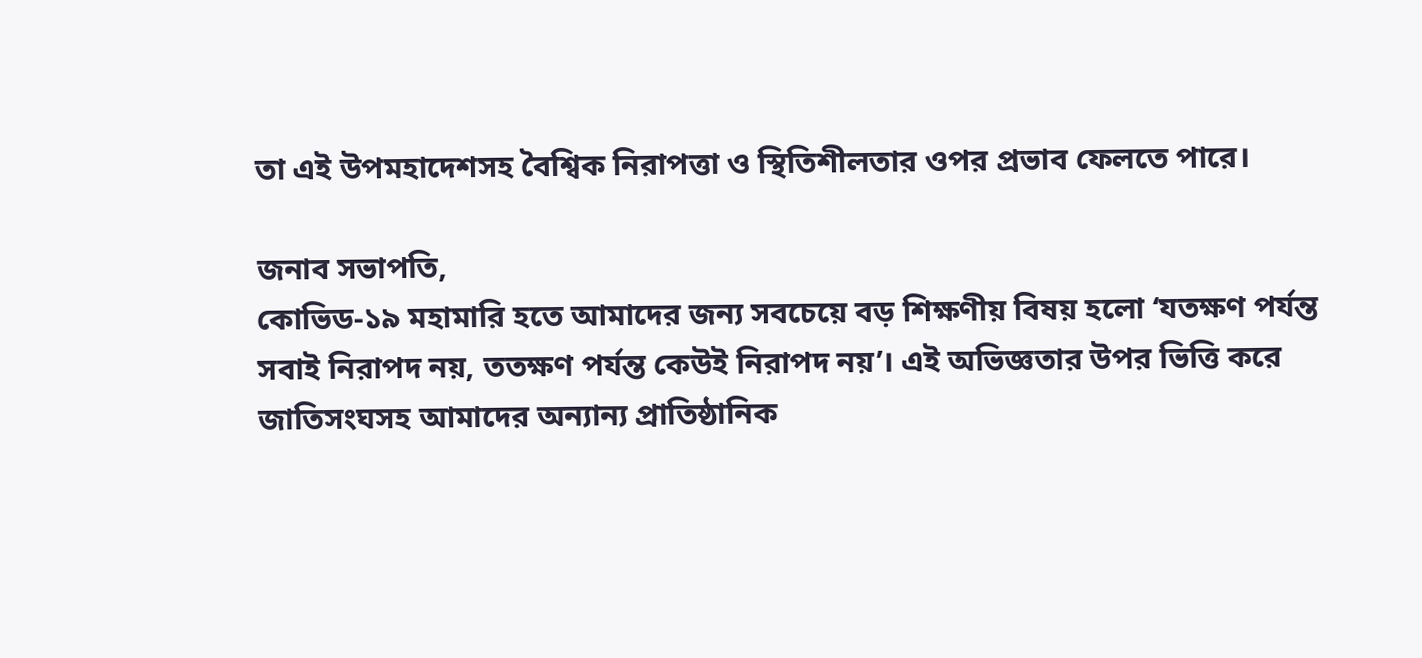তা এই উপমহাদেশসহ বৈশ্বিক নিরাপত্তা ও স্থিতিশীলতার ওপর প্রভাব ফেলতে পারে।

জনাব সভাপতি,
কোভিড-১৯ মহামারি হতে আমাদের জন্য সবচেয়ে বড় শিক্ষণীয় বিষয় হলো ‘যতক্ষণ পর্যন্ত সবাই নিরাপদ নয়, ততক্ষণ পর্যন্ত কেউই নিরাপদ নয়’। এই অভিজ্ঞতার উপর ভিত্তি করে জাতিসংঘসহ আমাদের অন্যান্য প্রাতিষ্ঠানিক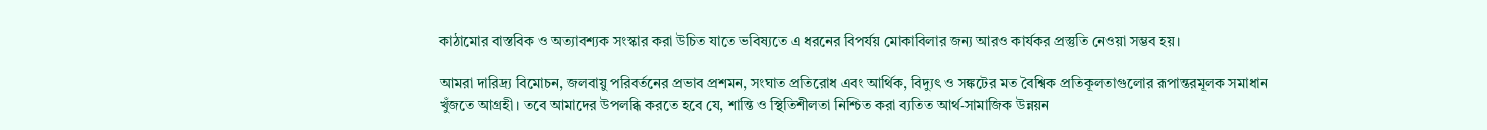কাঠামোর বাস্তবিক ও অত্যাবশ্যক সংস্কার করা উচিত যাতে ভবিষ্যতে এ ধরনের বিপর্যয় মোকাবিলার জন্য আরও কার্যকর প্রস্তুতি নেওয়া সম্ভব হয়।

আমরা দারিদ্র্য বিমোচন, জলবায়ু পরিবর্তনের প্রভাব প্রশমন, সংঘাত প্রতিরোধ এবং আর্থিক, বিদ্যুৎ ও সঙ্কটের মত বৈশ্বিক প্রতিকূলতাগুলোর রূপান্তরমূলক সমাধান খুঁজতে আগ্রহী। তবে আমাদের উপলব্ধি করতে হবে যে, শান্তি ও স্থিতিশীলতা নিশ্চিত করা ব্যতিত আর্থ-সামাজিক উন্নয়ন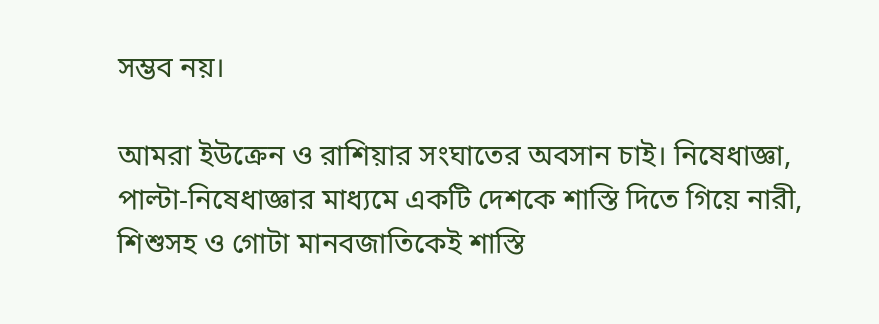সম্ভব নয়।

আমরা ইউক্রেন ও রাশিয়ার সংঘাতের অবসান চাই। নিষেধাজ্ঞা, পাল্টা-নিষেধাজ্ঞার মাধ্যমে একটি দেশকে শাস্তি দিতে গিয়ে নারী, শিশুসহ ও গোটা মানবজাতিকেই শাস্তি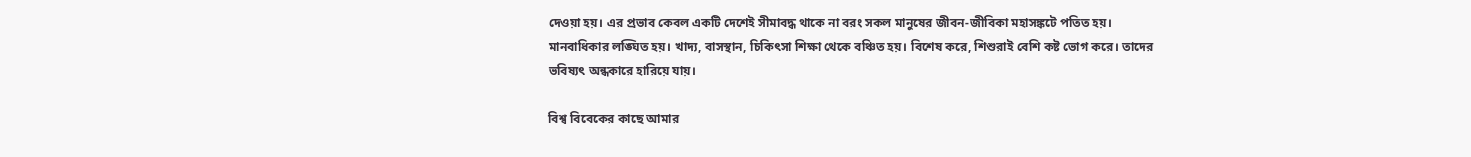দেওয়া হয়। এর প্রভাব কেবল একটি দেশেই সীমাবদ্ধ থাকে না বরং সকল মানুষের জীবন-জীবিকা মহাসঙ্কটে পতিত হয়। মানবাধিকার লঙ্ঘিত হয়। খাদ্য, বাসস্থান, চিকিৎসা শিক্ষা থেকে বঞ্চিত হয়। বিশেষ করে, শিশুরাই বেশি কষ্ট ভোগ করে। তাদের ভবিষ্যৎ অন্ধকারে হারিয়ে যায়।

বিশ্ব বিবেকের কাছে আমার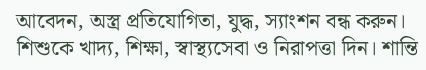আবেদন, অস্ত্র প্রতিযোগিতা, যুদ্ধ, স্যাংশন বন্ধ করুন। শিশুকে খাদ্য, শিক্ষা, স্বাস্থ্যসেবা ও নিরাপত্তা দিন। শান্তি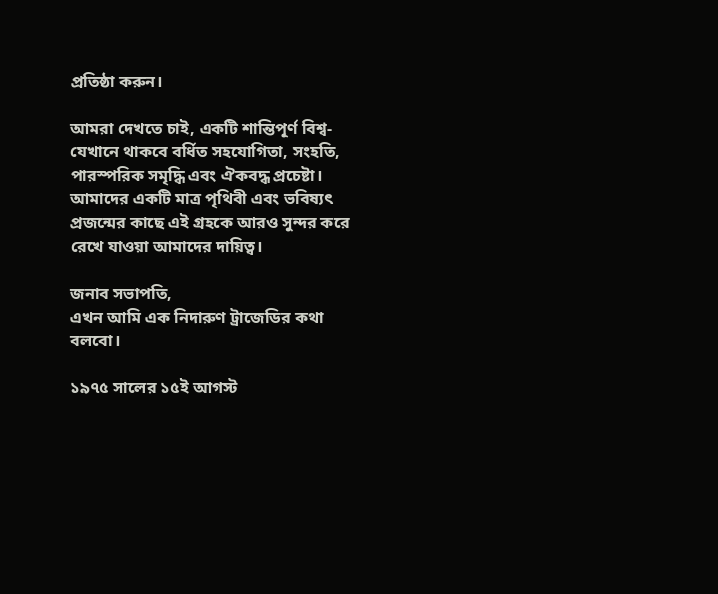প্রতিষ্ঠা করুন।

আমরা দেখতে চাই, একটি শান্তিপূর্ণ বিশ্ব- যেখানে থাকবে বর্ধিত সহযোগিতা, সংহতি, পারস্পরিক সমৃদ্ধি এবং ঐকবদ্ধ প্রচেষ্টা। আমাদের একটি মাত্র পৃথিবী এবং ভবিষ্যৎ প্রজন্মের কাছে এই গ্রহকে আরও সুন্দর করে রেখে যাওয়া আমাদের দায়িত্ব।

জনাব সভাপতি,
এখন আমি এক নিদারুণ ট্রাজেডির কথা বলবো।

১৯৭৫ সালের ১৫ই আগস্ট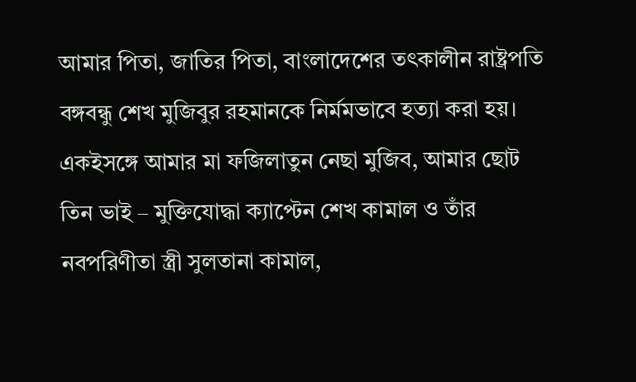আমার পিতা, জাতির পিতা, বাংলাদেশের তৎকালীন রাষ্ট্রপতি বঙ্গবন্ধু শেখ মুজিবুর রহমানকে নির্মমভাবে হত্যা করা হয়। একইসঙ্গে আমার মা ফজিলাতুন নেছা মুজিব, আমার ছোট তিন ভাই – মুক্তিযোদ্ধা ক্যাপ্টেন শেখ কামাল ও তাঁর নবপরিণীতা স্ত্রী সুলতানা কামাল,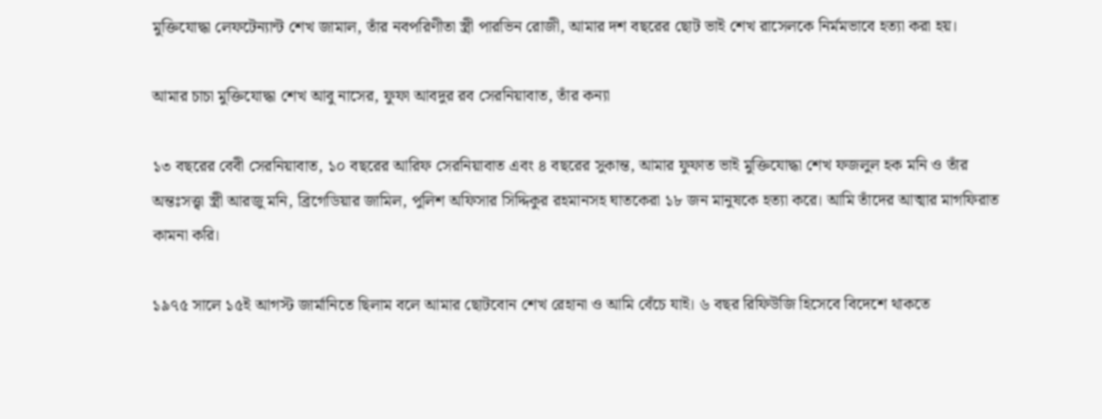মুক্তিযোদ্ধা লেফটেন্যান্ট শেখ জামাল, তাঁর নবপরিণীতা স্ত্রী পারভিন রোজী, আমার দশ বছরের ছোট ভাই শেখ রাসেলকে নির্মমভাবে হত্যা করা হয়।

আমার চাচা মুক্তিযোদ্ধা শেখ আবু নাসের, ফুফা আবদুর রব সেরনিয়াবাত, তাঁর কন্যা

১৩ বছরের বেবী সেরনিয়াবাত, ১০ বছরের আরিফ সেরনিয়াবাত এবং ৪ বছরের সুকান্ত, আমার ফুফাত ভাই মুক্তিযোদ্ধা শেখ ফজলুল হক মনি ও তাঁর অন্তঃসত্ত্বা স্ত্রী আরজু মনি, ব্রিগেডিয়ার জামিল, পুলিশ অফিসার সিদ্দিকুর রহমানসহ ঘাতকেরা ১৮ জন মানুষকে হত্যা করে। আমি তাঁদের আত্মার মাগফিরাত কামনা করি।

১৯৭৫ সালে ১৫ই আগস্ট জার্মানিতে ছিলাম বলে আমার ছোটবোন শেখ রেহানা ও আমি বেঁচে যাই। ৬ বছর রিফিউজি হিসেবে বিদেশে থাকতে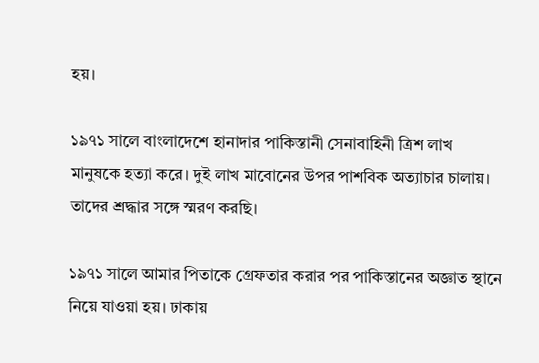হয়।

১৯৭১ সালে বাংলাদেশে হানাদার পাকিস্তানী সেনাবাহিনী ত্রিশ লাখ মানুষকে হত্যা করে। দুই লাখ মাবোনের উপর পাশবিক অত্যাচার চালায়। তাদের শ্রদ্ধার সঙ্গে স্মরণ করছি।

১৯৭১ সালে আমার পিতাকে গ্রেফতার করার পর পাকিস্তানের অজ্ঞাত স্থানে নিয়ে যাওয়া হয়। ঢাকায়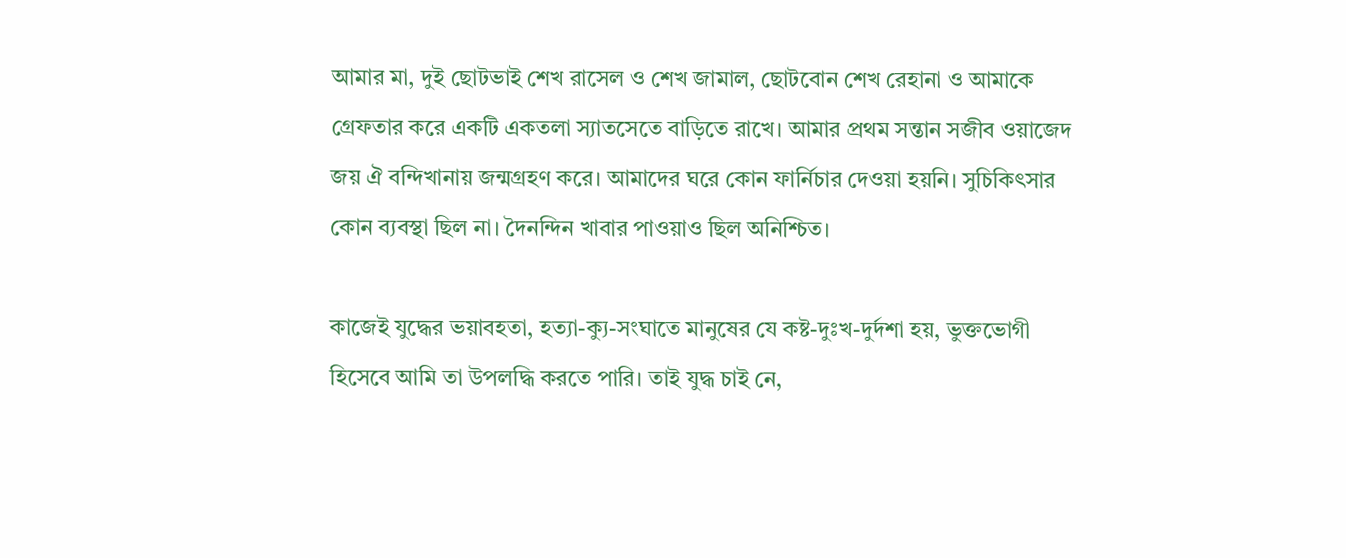আমার মা, দুই ছোটভাই শেখ রাসেল ও শেখ জামাল, ছোটবোন শেখ রেহানা ও আমাকে গ্রেফতার করে একটি একতলা স্যাতসেতে বাড়িতে রাখে। আমার প্রথম সন্তান সজীব ওয়াজেদ জয় ঐ বন্দিখানায় জন্মগ্রহণ করে। আমাদের ঘরে কোন ফার্নিচার দেওয়া হয়নি। সুচিকিৎসার কোন ব্যবস্থা ছিল না। দৈনন্দিন খাবার পাওয়াও ছিল অনিশ্চিত।

কাজেই যুদ্ধের ভয়াবহতা, হত্যা-ক্যু-সংঘাতে মানুষের যে কষ্ট-দুঃখ-দুর্দশা হয়, ভুক্তভোগী হিসেবে আমি তা উপলদ্ধি করতে পারি। তাই যুদ্ধ চাই নে,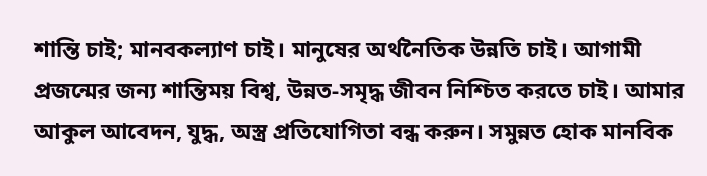শান্তি চাই; মানবকল্যাণ চাই। মানুষের অর্থনৈতিক উন্নতি চাই। আগামী প্রজন্মের জন্য শান্তিময় বিশ্ব, উন্নত-সমৃদ্ধ জীবন নিশ্চিত করতে চাই। আমার আকুল আবেদন, যুদ্ধ, অস্ত্র প্রতিযোগিতা বন্ধ করুন। সমুন্নত হোক মানবিক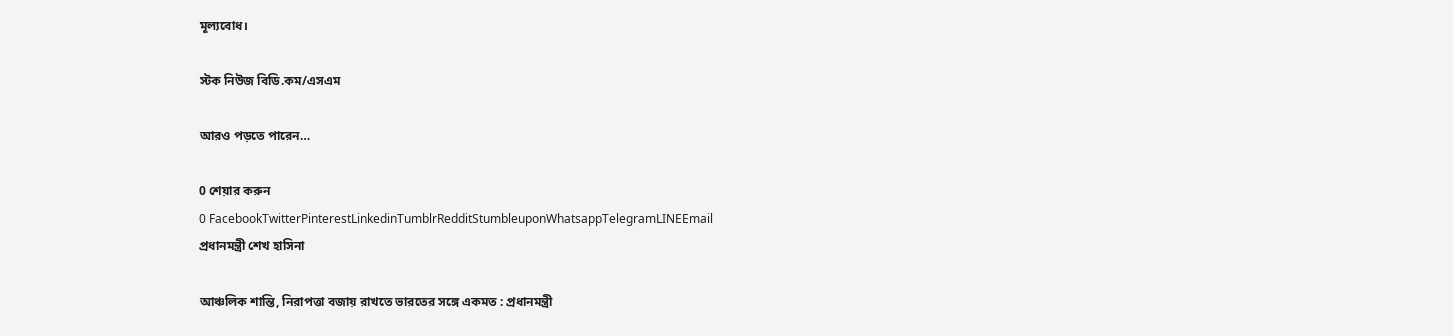মূল্যবোধ।

স্টক নিউজ বিডি.কম/এসএম

আরও পড়তে পারেন…

0 শেয়ার করুন
0 FacebookTwitterPinterestLinkedinTumblrRedditStumbleuponWhatsappTelegramLINEEmail
প্রধানমন্ত্রী শেখ হাসিনা

আঞ্চলিক শান্তি, নিরাপত্তা বজায় রাখতে ভারতের সঙ্গে একমত : প্রধানমন্ত্রী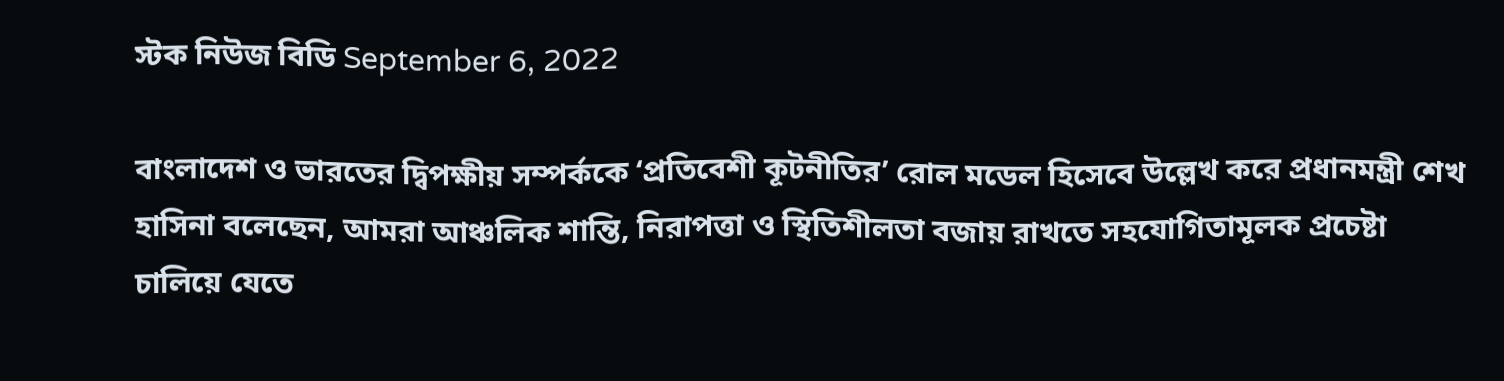স্টক নিউজ বিডি September 6, 2022

বাংলাদেশ ও ভারতের দ্বিপক্ষীয় সম্পর্ককে ‘প্রতিবেশী কূটনীতির’ রোল মডেল হিসেবে উল্লেখ করে প্রধানমন্ত্রী শেখ হাসিনা বলেছেন, আমরা আঞ্চলিক শান্তি, নিরাপত্তা ও স্থিতিশীলতা বজায় রাখতে সহযোগিতামূলক প্রচেষ্টা চালিয়ে যেতে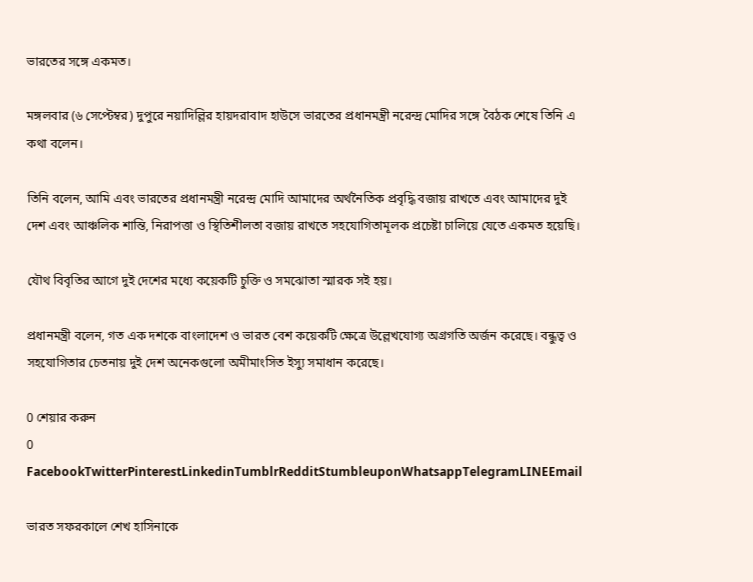ভারতের সঙ্গে একমত।

মঙ্গলবার (৬ সেপ্টেম্বর) দুপুরে নয়াদিল্লির হায়দরাবাদ হাউসে ভারতের প্রধানমন্ত্রী নরেন্দ্র মোদির সঙ্গে বৈঠক শেষে তিনি এ কথা বলেন।

তিনি বলেন, আমি এবং ভারতের প্রধানমন্ত্রী নরেন্দ্র মোদি আমাদের অর্থনৈতিক প্রবৃদ্ধি বজায় রাখতে এবং আমাদের দুই দেশ এবং আঞ্চলিক শান্তি, নিরাপত্তা ও স্থিতিশীলতা বজায় রাখতে সহযোগিতামূলক প্রচেষ্টা চালিয়ে যেতে একমত হয়েছি।

যৌথ বিবৃতির আগে দুই দেশের মধ্যে কয়েকটি চুক্তি ও সমঝোতা স্মারক সই হয়।

প্রধানমন্ত্রী বলেন, গত এক দশকে বাংলাদেশ ও ভারত বেশ কয়েকটি ক্ষেত্রে উল্লেখযোগ্য অগ্রগতি অর্জন করেছে। বন্ধুত্ব ও সহযোগিতার চেতনায় দুই দেশ অনেকগুলো অমীমাংসিত ইস্যু সমাধান করেছে।

0 শেয়ার করুন
0 FacebookTwitterPinterestLinkedinTumblrRedditStumbleuponWhatsappTelegramLINEEmail

ভারত সফরকালে শেখ হাসিনাকে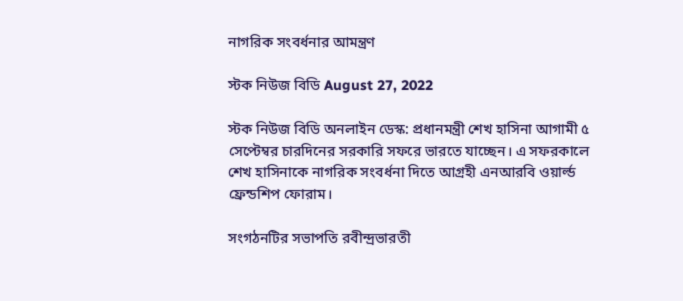নাগরিক সংবর্ধনার আমন্ত্রণ

স্টক নিউজ বিডি August 27, 2022

স্টক নিউজ বিডি অনলাইন ডেস্ক: প্রধানমন্ত্রী শেখ হাসিনা আগামী ৫ সেপ্টেম্বর চারদিনের সরকারি সফরে ভারতে যাচ্ছেন। এ সফরকালে শেখ হাসিনাকে নাগরিক সংবর্ধনা দিতে আগ্রহী এনআরবি ওয়ার্ল্ড ফ্রেন্ডশিপ ফোরাম।

সংগঠনটির সভাপতি রবীন্দ্রভারতী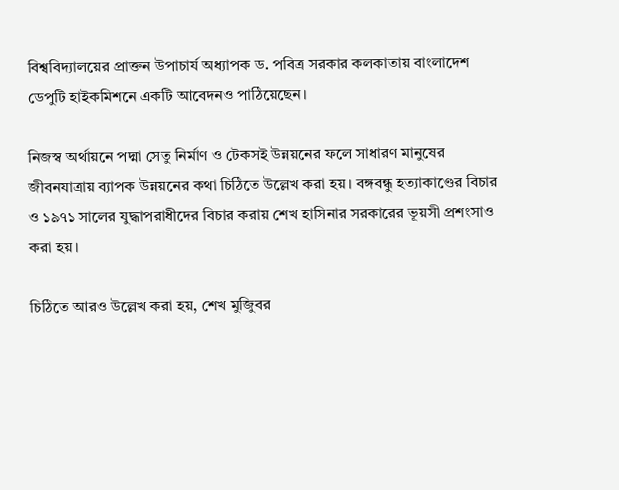বিশ্ববিদ্যালয়ের প্রাক্তন উপাচার্য অধ্যাপক ড. পবিত্র সরকার কলকাতায় বাংলাদেশ ডেপুটি হাইকমিশনে একটি আবেদনও পাঠিয়েছেন।

নিজস্ব অর্থায়নে পদ্মা সেতু নির্মাণ ও টেকসই উন্নয়নের ফলে সাধারণ মানুষের জীবনযাত্রায় ব্যাপক উন্নয়নের কথা চিঠিতে উল্লেখ করা হয়। বঙ্গবন্ধু হত্যাকাণ্ডের বিচার ও ১৯৭১ সালের যুদ্ধাপরাধীদের বিচার করায় শেখ হাসিনার সরকারের ভূয়সী প্রশংসাও করা হয়।

চিঠিতে আরও উল্লেখ করা হয়, শেখ মুজিুবর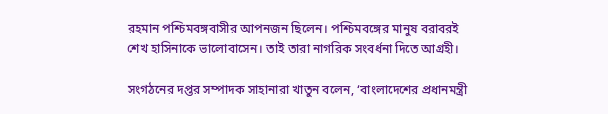রহমান পশ্চিমবঙ্গবাসীর আপনজন ছিলেন। পশ্চিমবঙ্গের মানুষ বরাবরই শেখ হাসিনাকে ভালোবাসেন। তাই তারা নাগরিক সংবর্ধনা দিতে আগ্রহী।

সংগঠনের দপ্তর সম্পাদক সাহানারা খাতুন বলেন, ‘বাংলাদেশের প্রধানমন্ত্রী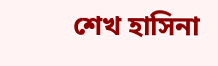শেখ হাসিনা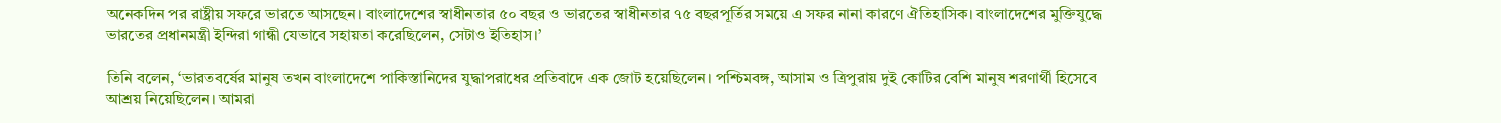অনেকদিন পর রাষ্ট্রীয় সফরে ভারতে আসছেন। বাংলাদেশের স্বাধীনতার ৫০ বছর ও ভারতের স্বাধীনতার ৭৫ বছরপূর্তির সময়ে এ সফর নানা কারণে ঐতিহাসিক। বাংলাদেশের মুক্তিযুদ্ধে ভারতের প্রধানমন্ত্রী ইন্দিরা গান্ধী যেভাবে সহায়তা করেছিলেন, সেটাও ইতিহাস।’

তিনি বলেন, ‘ভারতবর্ষের মানুষ তখন বাংলাদেশে পাকিস্তানিদের যুদ্ধাপরাধের প্রতিবাদে এক জোট হয়েছিলেন। পশ্চিমবঙ্গ, আসাম ও ত্রিপুরায় দুই কোটির বেশি মানুষ শরণার্থী হিসেবে আশ্রয় নিয়েছিলেন। আমরা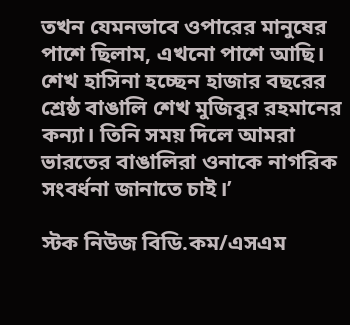তখন যেমনভাবে ওপারের মানুষের পাশে ছিলাম, এখনো পাশে আছি। শেখ হাসিনা হচ্ছেন হাজার বছরের শ্রেষ্ঠ বাঙালি শেখ মুজিবুর রহমানের কন্যা। তিনি সময় দিলে আমরা ভারতের বাঙালিরা ওনাকে নাগরিক সংবর্ধনা জানাতে চাই।’

স্টক নিউজ বিডি.কম/এসএম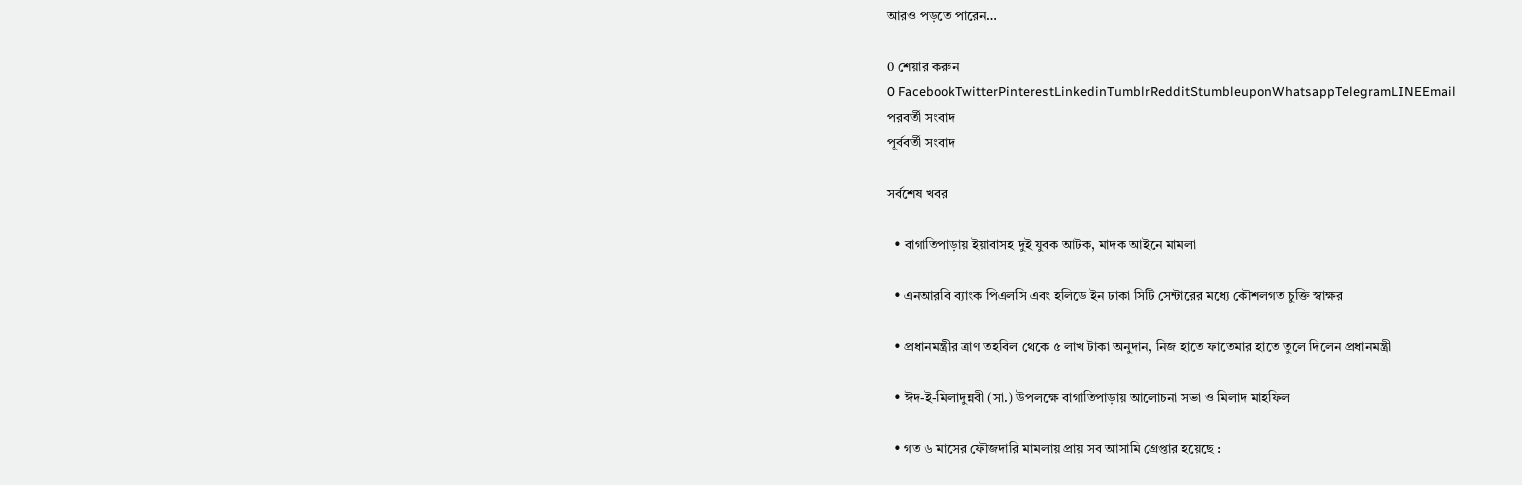আরও পড়তে পারেন…

0 শেয়ার করুন
0 FacebookTwitterPinterestLinkedinTumblrRedditStumbleuponWhatsappTelegramLINEEmail
পরবর্তী সংবাদ
পূর্ববর্তী সংবাদ

সর্বশেষ খবর

  • বাগাতিপাড়ায় ইয়াবাসহ দুই যুবক আটক, মাদক আইনে মামলা

  • এনআরবি ব্যাংক পিএলসি এবং হলিডে ইন ঢাকা সিটি সেন্টারের মধ্যে কৌশলগত চুক্তি স্বাক্ষর

  • প্রধানমন্ত্রীর ত্রাণ তহবিল থেকে ৫ লাখ টাকা অনুদান, নিজ হাতে ফাতেমার হাতে তুলে দিলেন প্রধানমন্ত্রী

  • ঈদ-ই-মিলাদুন্নবী (সা.) উপলক্ষে বাগাতিপাড়ায় আলোচনা সভা ও মিলাদ মাহফিল

  • গত ৬ মাসের ফৌজদারি মামলায় প্রায় সব আসামি গ্রেপ্তার হয়েছে :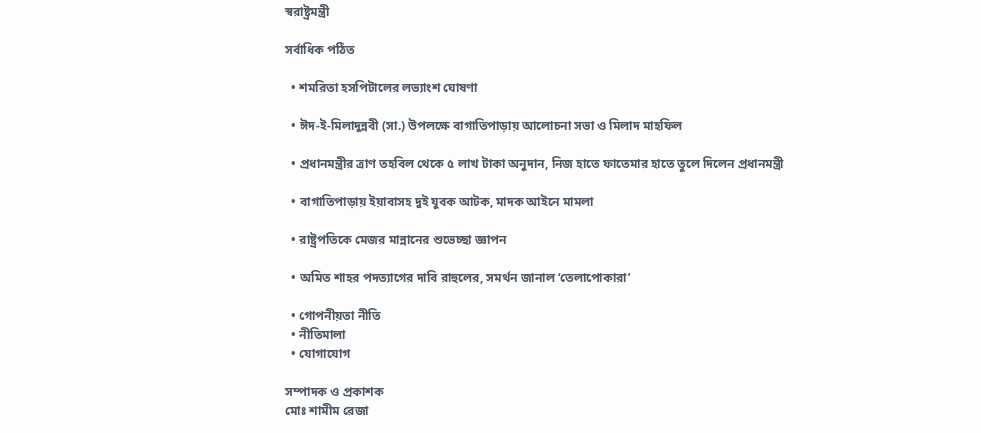স্বরাষ্ট্রমন্ত্রী

সর্বাধিক পঠিত

  • শমরিতা হসপিটালের লভ্যাংশ ঘোষণা

  • ঈদ-ই-মিলাদুন্নবী (সা.) উপলক্ষে বাগাতিপাড়ায় আলোচনা সভা ও মিলাদ মাহফিল

  • প্রধানমন্ত্রীর ত্রাণ তহবিল থেকে ৫ লাখ টাকা অনুদান, নিজ হাতে ফাতেমার হাতে তুলে দিলেন প্রধানমন্ত্রী

  • বাগাতিপাড়ায় ইয়াবাসহ দুই যুবক আটক, মাদক আইনে মামলা

  • রাষ্ট্রপতিকে মেজর মান্নানের শুভেচ্ছা জ্ঞাপন

  • অমিত শাহর পদত্যাগের দাবি রাহুলের, সমর্থন জানাল ‘তেলাপোকারা’

  • গোপনীয়তা নীতি
  • নীতিমালা
  • যোগাযোগ

সম্পাদক ও প্রকাশক
মোঃ শামীম রেজা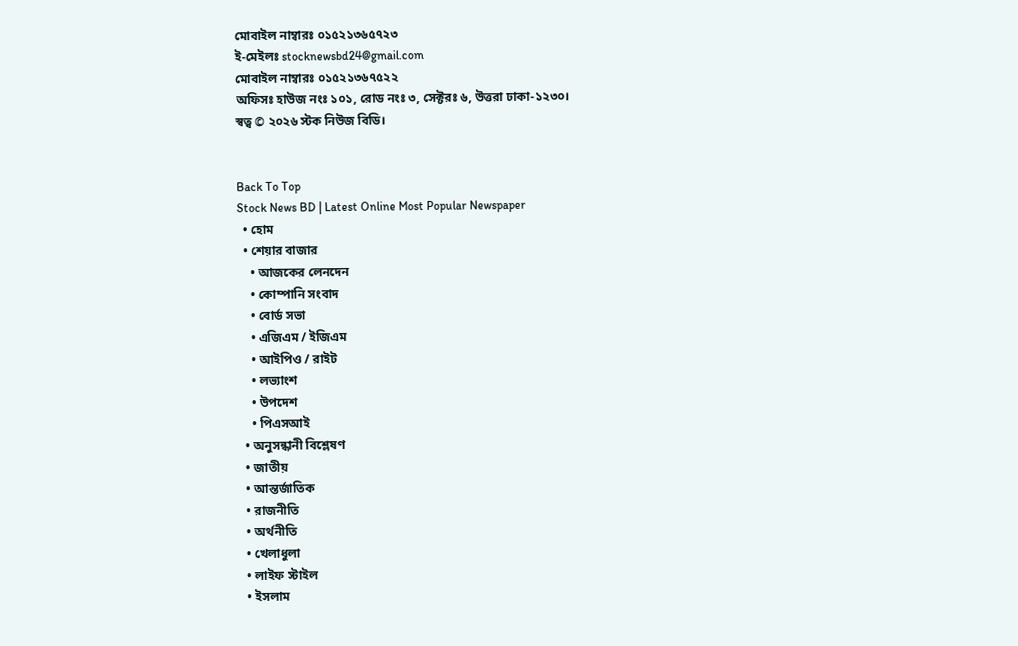মোবাইল নাম্বারঃ ০১৫২১৩৬৫৭২৩
ই-মেইলঃ stocknewsbd24@gmail.com
মোবাইল নাম্বারঃ ০১৫২১৩৬৭৫২২
অফিসঃ হাউজ নংঃ ১০১, রোড নংঃ ৩, সেক্টরঃ ৬, উত্তরা ঢাকা-১২৩০।
স্বত্ব © ২০২৬ স্টক নিউজ বিডি।


Back To Top
Stock News BD | Latest Online Most Popular Newspaper
  • হোম
  • শেয়ার বাজার
    • আজকের লেনদেন
    • কোম্পানি সংবাদ
    • বোর্ড সভা
    • এজিএম / ইজিএম
    • আইপিও / রাইট
    • লভ্যাংশ
    • উপদেশ
    • পিএসআই
  • অনুসন্ধানী বিশ্লেষণ
  • জাতীয়
  • আন্তর্জাতিক
  • রাজনীতি
  • অর্থনীতি
  • খেলাধুলা
  • লাইফ স্টাইল
  • ইসলাম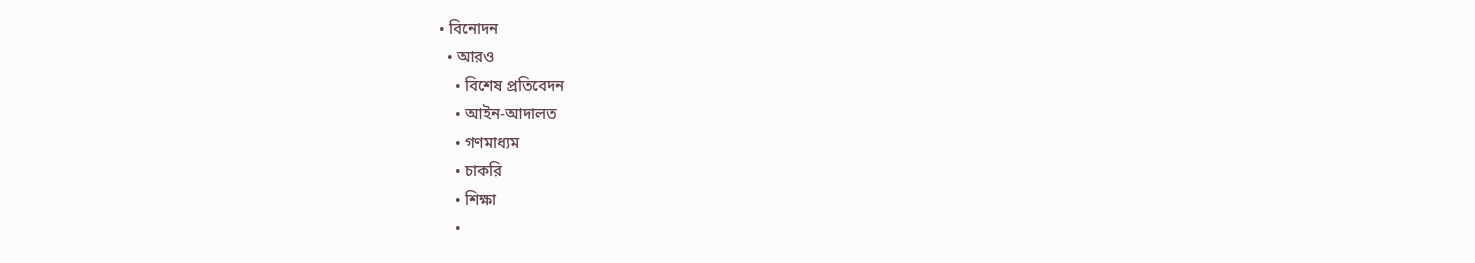• বিনোদন
  • আরও
    • বিশেষ প্রতিবেদন
    • আইন-আদালত
    • গণমাধ্যম
    • চাকরি
    • শিক্ষা
    •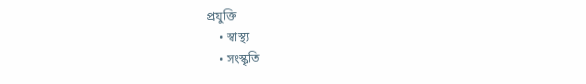প্রযুক্তি
    • স্বাস্থ্য
    • সংস্কৃতি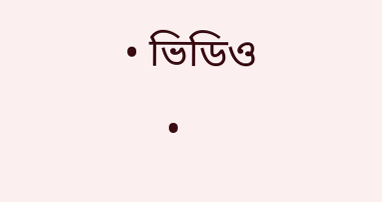• ভিডিও
    •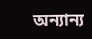অন্যান্য